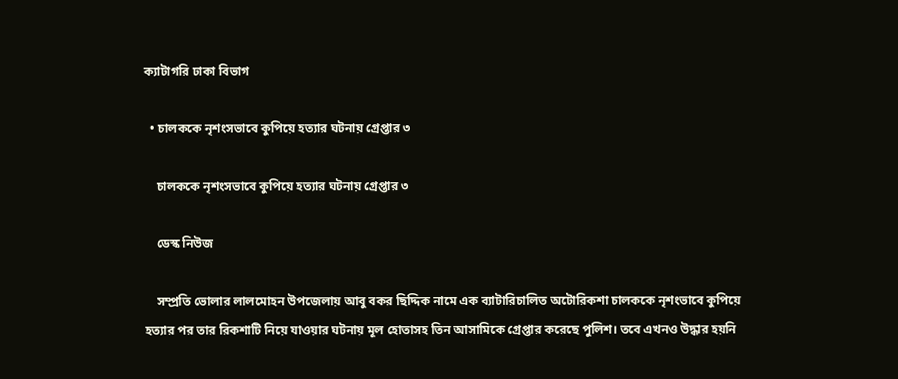ক্যাটাগরি ঢাকা বিভাগ

  • চালককে নৃশংসভাবে কুপিয়ে হত্যার ঘটনায় গ্রেপ্তার ৩

    চালককে নৃশংসভাবে কুপিয়ে হত্যার ঘটনায় গ্রেপ্তার ৩

    ডেস্ক নিউজ

    সম্প্রতি ভোলার লালমোহন উপজেলায় আবু বকর ছিদ্দিক নামে এক ব্যাটারিচালিত অটোরিকশা চালককে নৃশংভাবে কুপিয়ে হত্যার পর তার রিকশাটি নিয়ে যাওয়ার ঘটনায় মূল হোতাসহ তিন আসামিকে গ্রেপ্তার করেছে পুলিশ। তবে এখনও উদ্ধার হয়নি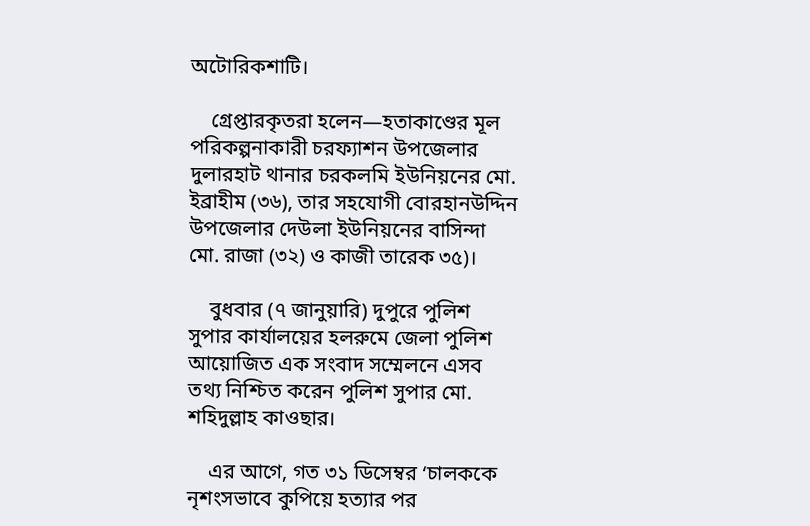অটোরিকশাটি।

    গ্রেপ্তারকৃতরা হলেন—হতাকাণ্ডের মূল পরিকল্পনাকারী চরফ্যাশন উপজেলার দুলারহাট থানার চরকলমি ইউনিয়নের মো. ইব্রাহীম (৩৬), তার সহযোগী বোরহানউদ্দিন উপজেলার দেউলা ইউনিয়নের বাসিন্দা মো. রাজা (৩২) ও কাজী তারেক ৩৫)।

    বুধবার (৭ জানুয়ারি) দুপুরে পুলিশ সুপার কার্যালয়ের হলরুমে জেলা পুলিশ আয়োজিত এক সংবাদ সম্মেলনে এসব তথ্য নিশ্চিত করেন পুলিশ সুপার মো. শহিদুল্লাহ কাওছার।

    এর আগে, গত ৩১ ডিসেম্বর ‘চালককে নৃশংসভাবে কুপিয়ে হত্যার পর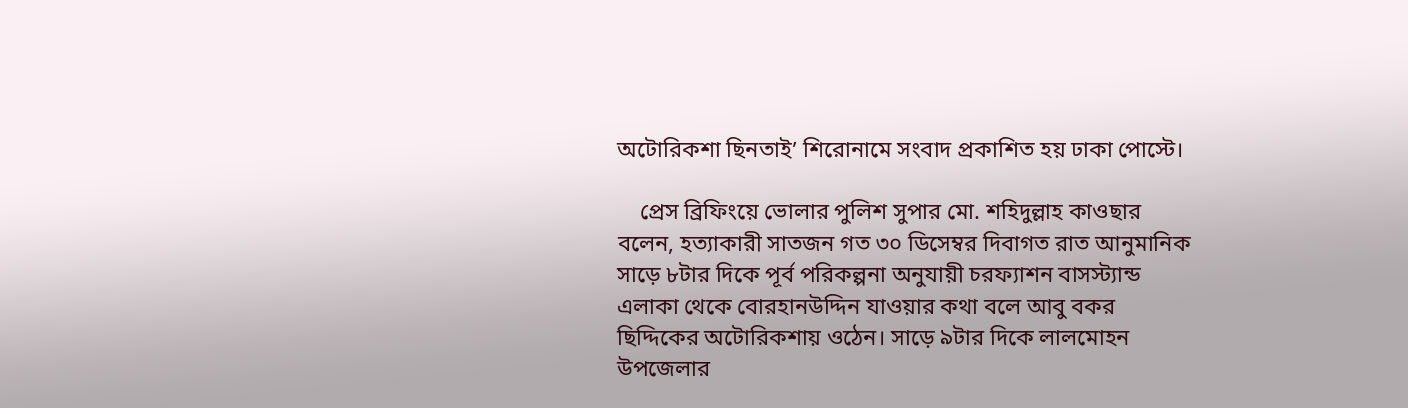অটোরিকশা ছিনতাই’ শিরোনামে সংবাদ প্রকাশিত হয় ঢাকা পোস্টে।

    প্রেস ব্রিফিংয়ে ভোলার পুলিশ সুপার মো. শহিদুল্লাহ কাওছার বলেন, হত্যাকারী সাতজন গত ৩০ ডিসেম্বর দিবাগত রাত আনুমানিক সাড়ে ৮টার দিকে পূর্ব পরিকল্পনা অনুযায়ী চরফ্যাশন বাসস্ট্যান্ড এলাকা থেকে বোরহানউদ্দিন যাওয়ার কথা বলে আবু বকর ছিদ্দিকের অটোরিকশায় ওঠেন। সাড়ে ৯টার দিকে লালমোহন উপজেলার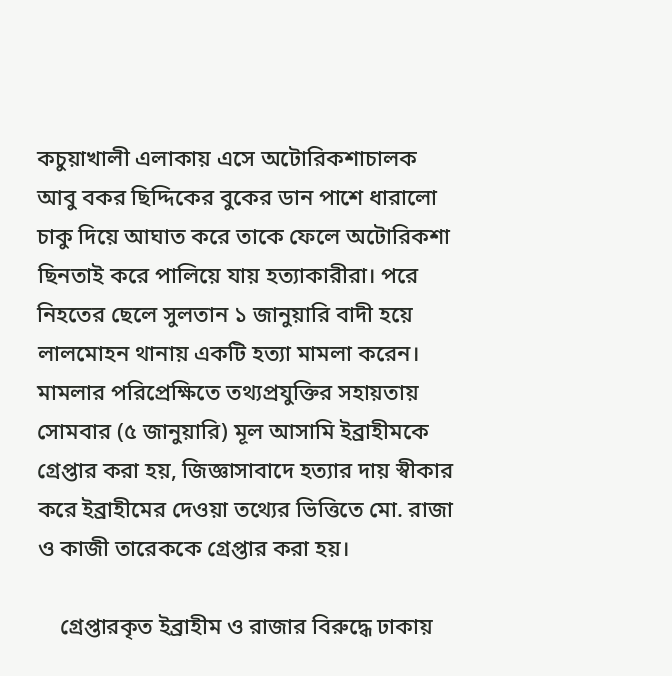কচুয়াখালী এলাকায় এসে অটোরিকশাচালক আবু বকর ছিদ্দিকের বুকের ডান পাশে ধারালো চাকু দিয়ে আঘাত করে তাকে ফেলে অটোরিকশা ছিনতাই করে পালিয়ে যায় হত্যাকারীরা। পরে নিহতের ছেলে সুলতান ১ জানুয়ারি বাদী হয়ে লালমোহন থানায় একটি হত্যা মামলা করেন। মামলার পরিপ্রেক্ষিতে তথ্যপ্রযুক্তির সহায়তায় সোমবার (৫ জানুয়ারি) মূল আসামি ইব্রাহীমকে গ্রেপ্তার করা হয়, জিজ্ঞাসাবাদে হত্যার দায় স্বীকার করে ইব্রাহীমের দেওয়া তথ্যের ভিত্তিতে মো. রাজা ও কাজী তারেককে গ্রেপ্তার করা হয়।

    গ্রেপ্তারকৃত ইব্রাহীম ও রাজার বিরুদ্ধে ঢাকায়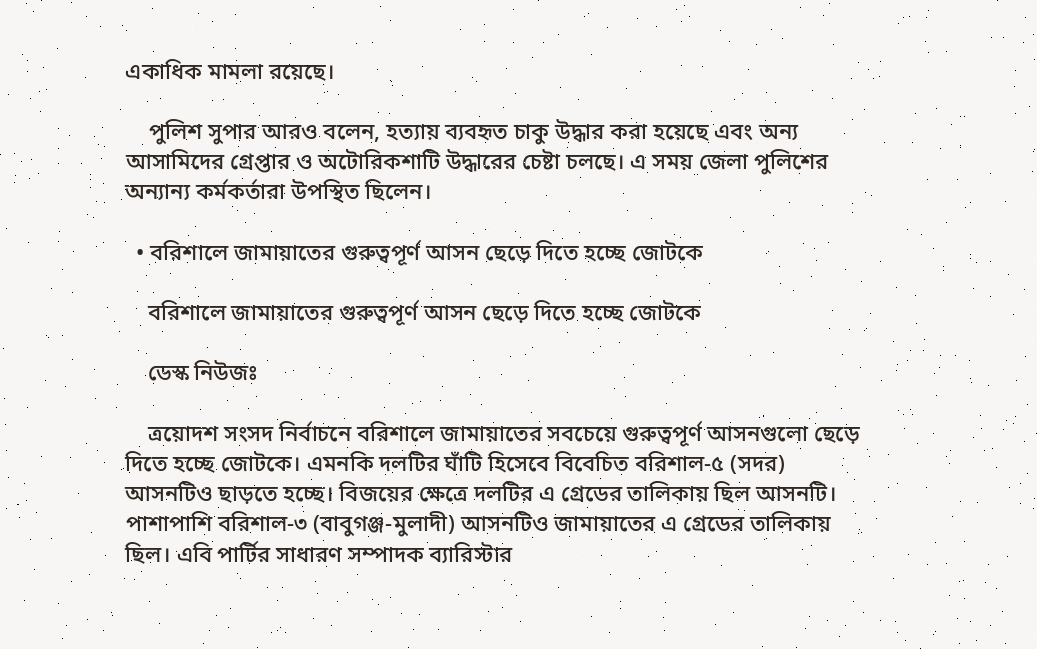একাধিক মামলা রয়েছে।

    পুলিশ সুপার আরও বলেন, হত্যায় ব্যবহৃত চাকু উদ্ধার করা হয়েছে এবং অন্য আসামিদের গ্রেপ্তার ও অটোরিকশাটি উদ্ধারের চেষ্টা চলছে। এ সময় জেলা পুলিশের অন্যান্য কর্মকর্তারা উপস্থিত ছিলেন।

  • বরিশালে জামায়াতের গুরুত্বপূর্ণ আসন ছেড়ে দিতে হচ্ছে জোটকে

    বরিশালে জামায়াতের গুরুত্বপূর্ণ আসন ছেড়ে দিতে হচ্ছে জোটকে

    ডেস্ক নিউজঃ

    ত্রয়োদশ সংসদ নির্বাচনে বরিশালে জামায়াতের সবচেয়ে গুরুত্বপূর্ণ আসনগুলো ছেড়ে দিতে হচ্ছে জোটকে। এমনকি দলটির ঘাঁটি হিসেবে বিবেচিত বরিশাল-৫ (সদর) আসনটিও ছাড়তে হচ্ছে। বিজয়ের ক্ষেত্রে দলটির এ গ্রেডের তালিকায় ছিল আসনটি। পাশাপাশি বরিশাল-৩ (বাবুগঞ্জ-মুলাদী) আসনটিও জামায়াতের এ গ্রেডের তালিকায় ছিল। এবি পার্টির সাধারণ সম্পাদক ব্যারিস্টার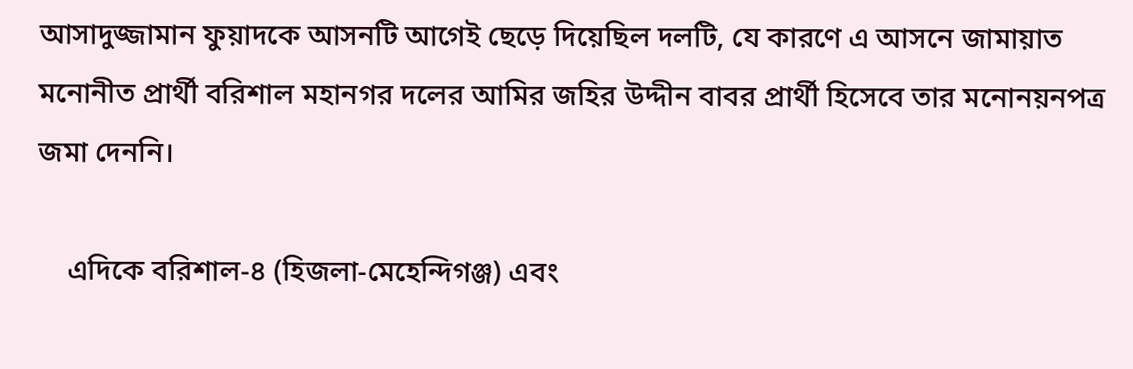আসাদুজ্জামান ফুয়াদকে আসনটি আগেই ছেড়ে দিয়েছিল দলটি, যে কারণে এ আসনে জামায়াত মনোনীত প্রার্থী বরিশাল মহানগর দলের আমির জহির উদ্দীন বাবর প্রার্থী হিসেবে তার মনোনয়নপত্র জমা দেননি।

    এদিকে বরিশাল-৪ (হিজলা-মেহেন্দিগঞ্জ) এবং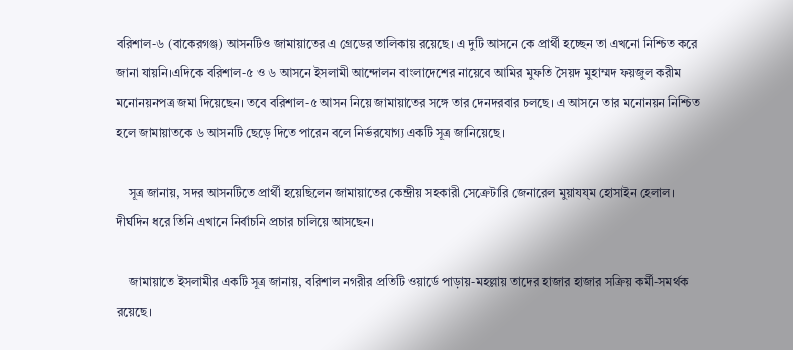বরিশাল-৬ (বাকেরগঞ্জ) আসনটিও জামায়াতের এ গ্রেডের তালিকায় রয়েছে। এ দুটি আসনে কে প্রার্থী হচ্ছেন তা এখনো নিশ্চিত করে জানা যায়নি।এদিকে বরিশাল-৫ ও ৬ আসনে ইসলামী আন্দোলন বাংলাদেশের নায়েবে আমির মুফতি সৈয়দ মুহাম্মদ ফয়জুল করীম মনোনয়নপত্র জমা দিয়েছেন। তবে বরিশাল-৫ আসন নিয়ে জামায়াতের সঙ্গে তার দেনদরবার চলছে। এ আসনে তার মনোনয়ন নিশ্চিত হলে জামায়াতকে ৬ আসনটি ছেড়ে দিতে পারেন বলে নির্ভরযোগ্য একটি সূত্র জানিয়েছে।

    সূত্র জানায়, সদর আসনটিতে প্রার্থী হয়েছিলেন জামায়াতের কেন্দ্রীয় সহকারী সেক্রেটারি জেনারেল মুয়াযয্ম হোসাইন হেলাল। দীর্ঘদিন ধরে তিনি এখানে নির্বাচনি প্রচার চালিয়ে আসছেন।

    জামায়াতে ইসলামীর একটি সূত্র জানায়, বরিশাল নগরীর প্রতিটি ওয়ার্ডে পাড়ায়-মহল্লায় তাদের হাজার হাজার সক্রিয় কর্মী-সমর্থক রয়েছে।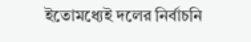ইতোমধ্যেই দলের নির্বাচনি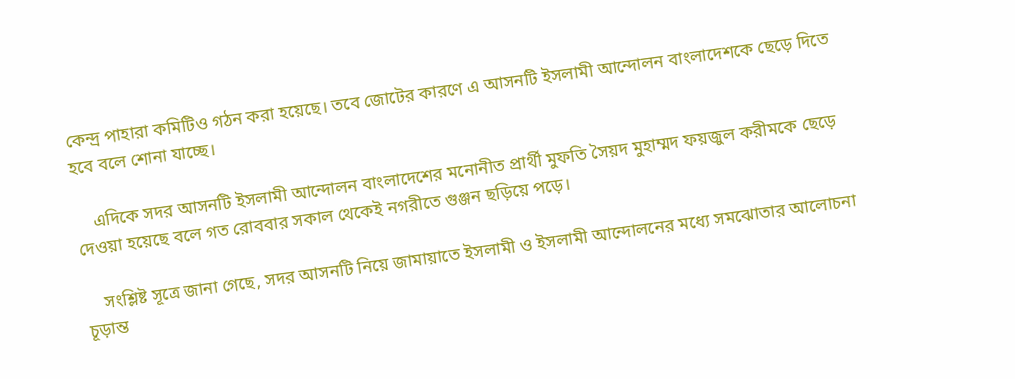কেন্দ্র পাহারা কমিটিও গঠন করা হয়েছে। তবে জোটের কারণে এ আসনটি ইসলামী আন্দোলন বাংলাদেশকে ছেড়ে দিতে হবে বলে শোনা যাচ্ছে।

    এদিকে সদর আসনটি ইসলামী আন্দোলন বাংলাদেশের মনোনীত প্রার্থী মুফতি সৈয়দ মুহাম্মদ ফয়জুল করীমকে ছেড়ে দেওয়া হয়েছে বলে গত রোববার সকাল থেকেই নগরীতে গুঞ্জন ছড়িয়ে পড়ে।

    সংশ্লিষ্ট সূত্রে জানা গেছে, সদর আসনটি নিয়ে জামায়াতে ইসলামী ও ইসলামী আন্দোলনের মধ্যে সমঝোতার আলোচনা চূড়ান্ত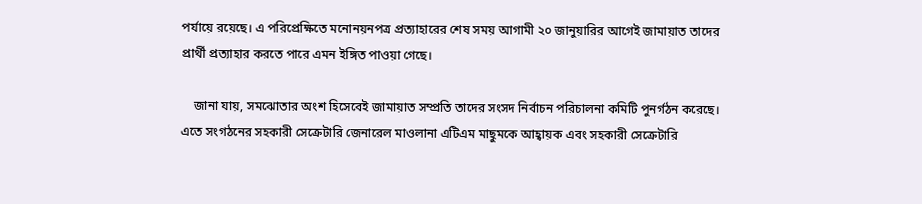পর্যায়ে রয়েছে। এ পরিপ্রেক্ষিতে মনোনয়নপত্র প্রত্যাহারের শেষ সময় আগামী ২০ জানুয়ারির আগেই জামায়াত তাদের প্রার্থী প্রত্যাহার করতে পারে এমন ইঙ্গিত পাওয়া গেছে।

    জানা যায়, সমঝোতার অংশ হিসেবেই জামায়াত সম্প্রতি তাদের সংসদ নির্বাচন পরিচালনা কমিটি পুনর্গঠন করেছে। এতে সংগঠনের সহকারী সেক্রেটারি জেনারেল মাওলানা এটিএম মাছুমকে আহ্বায়ক এবং সহকারী সেক্রেটারি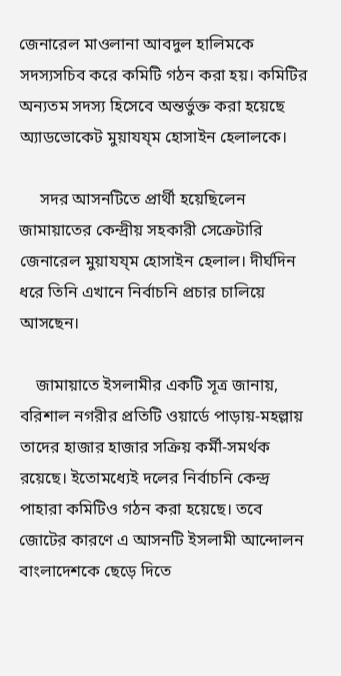জেনারেল মাওলানা আবদুল হালিমকে সদস্যসচিব করে কমিটি গঠন করা হয়। কমিটির অন্যতম সদস্য হিসেবে অন্তর্ভুক্ত করা হয়েছে অ্যাডভোকেট মুয়াযয্ম হোসাইন হেলালকে।

     সদর আসনটিতে প্রার্থী হয়েছিলেন জামায়াতের কেন্দ্রীয় সহকারী সেক্রেটারি জেনারেল মুয়াযয্ম হোসাইন হেলাল। দীর্ঘদিন ধরে তিনি এখানে নির্বাচনি প্রচার চালিয়ে আসছেন।

    জামায়াতে ইসলামীর একটি সূত্র জানায়, বরিশাল নগরীর প্রতিটি ওয়ার্ডে পাড়ায়-মহল্লায় তাদের হাজার হাজার সক্রিয় কর্মী-সমর্থক রয়েছে। ইতোমধ্যেই দলের নির্বাচনি কেন্দ্র পাহারা কমিটিও গঠন করা হয়েছে। তবে জোটের কারণে এ আসনটি ইসলামী আন্দোলন বাংলাদেশকে ছেড়ে দিতে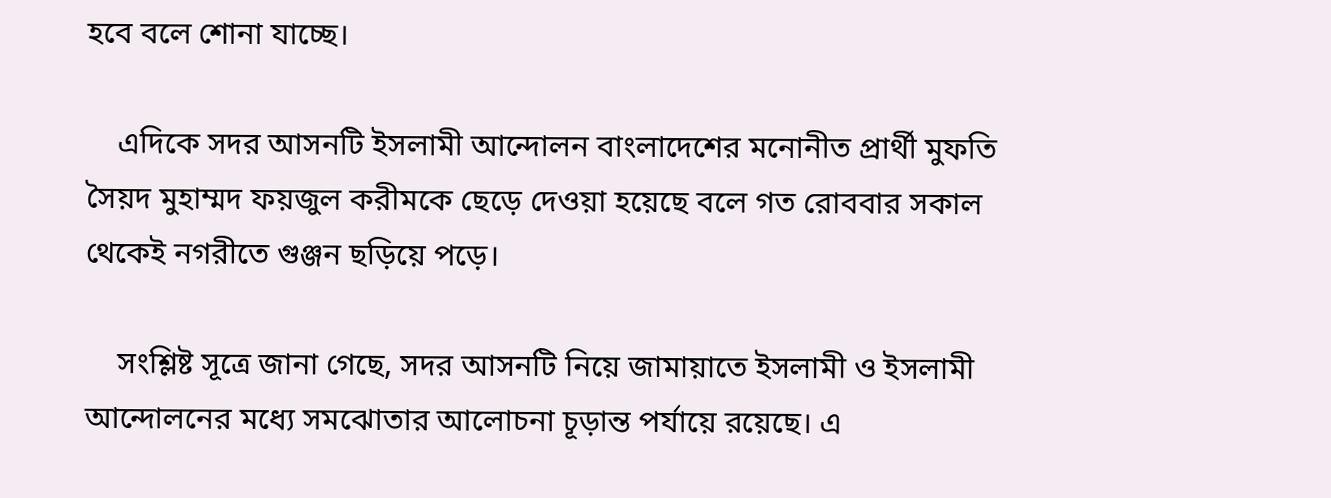হবে বলে শোনা যাচ্ছে।

    এদিকে সদর আসনটি ইসলামী আন্দোলন বাংলাদেশের মনোনীত প্রার্থী মুফতি সৈয়দ মুহাম্মদ ফয়জুল করীমকে ছেড়ে দেওয়া হয়েছে বলে গত রোববার সকাল থেকেই নগরীতে গুঞ্জন ছড়িয়ে পড়ে।

    সংশ্লিষ্ট সূত্রে জানা গেছে, সদর আসনটি নিয়ে জামায়াতে ইসলামী ও ইসলামী আন্দোলনের মধ্যে সমঝোতার আলোচনা চূড়ান্ত পর্যায়ে রয়েছে। এ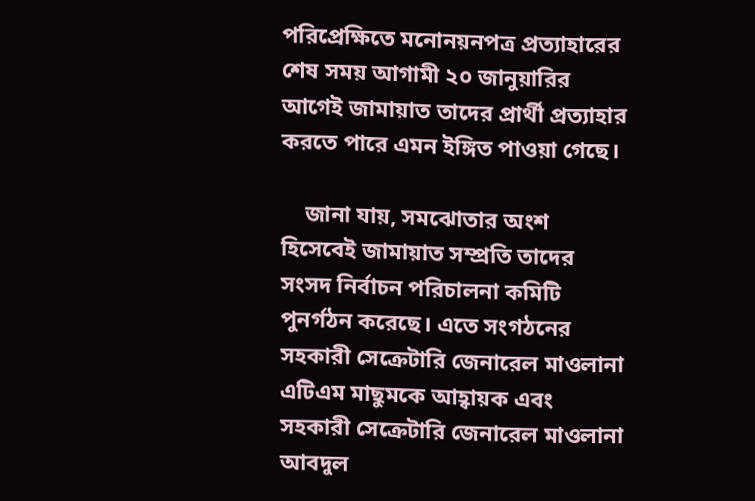পরিপ্রেক্ষিতে মনোনয়নপত্র প্রত্যাহারের শেষ সময় আগামী ২০ জানুয়ারির আগেই জামায়াত তাদের প্রার্থী প্রত্যাহার করতে পারে এমন ইঙ্গিত পাওয়া গেছে।

    জানা যায়, সমঝোতার অংশ হিসেবেই জামায়াত সম্প্রতি তাদের সংসদ নির্বাচন পরিচালনা কমিটি পুনর্গঠন করেছে। এতে সংগঠনের সহকারী সেক্রেটারি জেনারেল মাওলানা এটিএম মাছুমকে আহ্বায়ক এবং সহকারী সেক্রেটারি জেনারেল মাওলানা আবদুল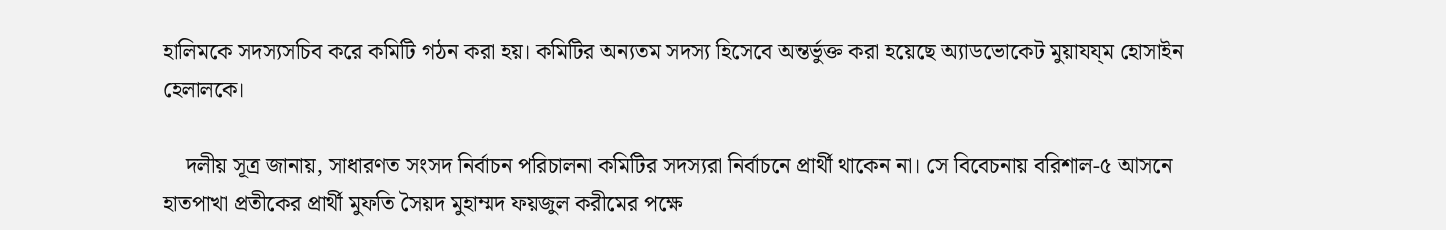হালিমকে সদস্যসচিব করে কমিটি গঠন করা হয়। কমিটির অন্যতম সদস্য হিসেবে অন্তর্ভুক্ত করা হয়েছে অ্যাডভোকেট মুয়াযয্ম হোসাইন হেলালকে।

    দলীয় সূত্র জানায়, সাধারণত সংসদ নির্বাচন পরিচালনা কমিটির সদস্যরা নির্বাচনে প্রার্থী থাকেন না। সে বিবেচনায় বরিশাল-৫ আসনে হাতপাখা প্রতীকের প্রার্থী মুফতি সৈয়দ মুহাম্মদ ফয়জুল করীমের পক্ষে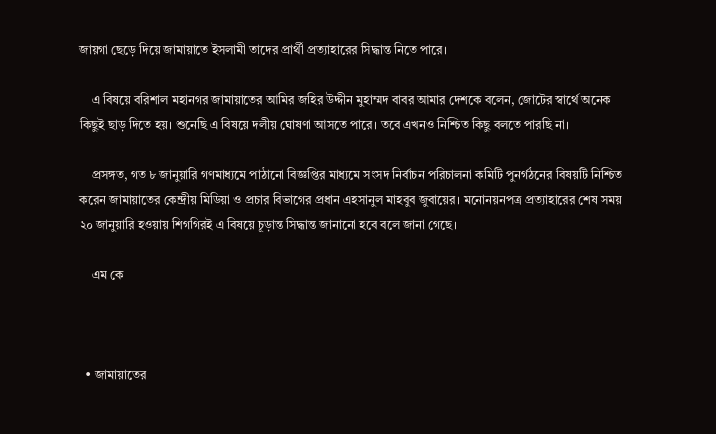জায়গা ছেড়ে দিয়ে জামায়াতে ইসলামী তাদের প্রার্থী প্রত্যাহারের সিদ্ধান্ত নিতে পারে।

    এ বিষয়ে বরিশাল মহানগর জামায়াতের আমির জহির উদ্দীন মুহাম্মদ বাবর আমার দেশকে বলেন, জোটের স্বার্থে অনেক কিছুই ছাড় দিতে হয়। শুনেছি এ বিষয়ে দলীয় ঘোষণা আসতে পারে। তবে এখনও নিশ্চিত কিছু বলতে পারছি না।

    প্রসঙ্গত, গত ৮ জানুয়ারি গণমাধ্যমে পাঠানো বিজ্ঞপ্তির মাধ্যমে সংসদ নির্বাচন পরিচালনা কমিটি পুনর্গঠনের বিষয়টি নিশ্চিত করেন জামায়াতের কেন্দ্রীয় মিডিয়া ও প্রচার বিভাগের প্রধান এহসানুল মাহবুব জুবায়ের। মনোনয়নপত্র প্রত্যাহারের শেষ সময় ২০ জানুয়ারি হওয়ায় শিগগিরই এ বিষয়ে চূড়ান্ত সিদ্ধান্ত জানানো হবে বলে জানা গেছে।

    এম কে



  • জামায়াতের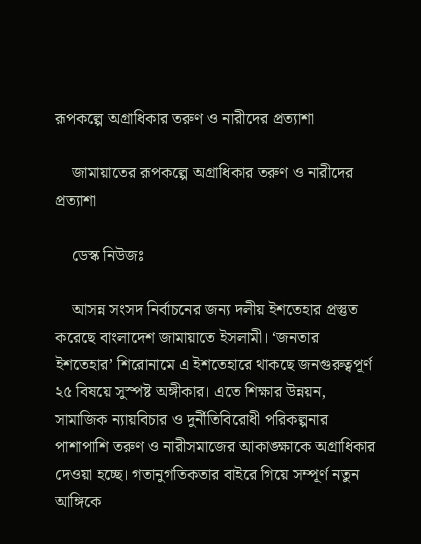রূপকল্পে অগ্রাধিকার তরুণ ও নারীদের প্রত্যাশা

    জামায়াতের রূপকল্পে অগ্রাধিকার তরুণ ও নারীদের প্রত্যাশা

    ডেস্ক নিউজঃ

    আসন্ন সংসদ নির্বাচনের জন্য দলীয় ইশতেহার প্রস্তুত করেছে বাংলাদেশ জামায়াতে ইসলামী। ‘জনতার ইশতেহার’ শিরোনামে এ ইশতেহারে থাকছে জনগুরুত্বপূর্ণ ২৫ বিষয়ে সুস্পষ্ট অঙ্গীকার। এতে শিক্ষার উন্নয়ন, সামাজিক ন্যায়বিচার ও দুর্নীতিবিরোধী পরিকল্পনার পাশাপাশি তরুণ ও নারীসমাজের আকাঙ্ক্ষাকে অগ্রাধিকার দেওয়া হচ্ছে। গতানুগতিকতার বাইরে গিয়ে সম্পূর্ণ নতুন আঙ্গিকে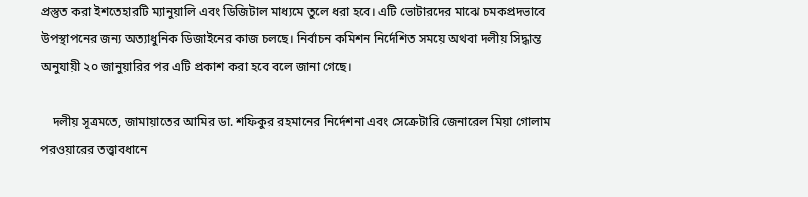প্রস্তুত করা ইশতেহারটি ম্যানুয়ালি এবং ডিজিটাল মাধ্যমে তুলে ধরা হবে। এটি ভোটারদের মাঝে চমকপ্রদভাবে উপস্থাপনের জন্য অত্যাধুনিক ডিজাইনের কাজ চলছে। নির্বাচন কমিশন নির্দেশিত সময়ে অথবা দলীয় সিদ্ধান্ত অনুযায়ী ২০ জানুয়ারির পর এটি প্রকাশ করা হবে বলে জানা গেছে।

    দলীয় সূত্রমতে, জামায়াতের আমির ডা. শফিকুর রহমানের নির্দেশনা এবং সেক্রেটারি জেনারেল মিয়া গোলাম পরওয়ারের তত্ত্বাবধানে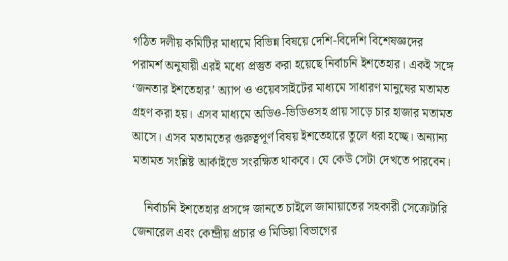গঠিত দলীয় কমিটির মাধ্যমে বিভিন্ন বিষয়ে দেশি-বিদেশি বিশেষজ্ঞদের পরামর্শ অনুযায়ী এরই মধ্যে প্রস্তুত করা হয়েছে নির্বাচনি ইশতেহার। একই সঙ্গে ‘জনতার ইশতেহার’ অ্যাপ ও ওয়েবসাইটের মাধ্যমে সাধারণ মানুষের মতামত গ্রহণ করা হয়। এসব মাধ্যমে অডিও-ভিডিওসহ প্রায় সাড়ে চার হাজার মতামত আসে। এসব মতামতের গুরুত্বপূর্ণ বিষয় ইশতেহারে তুলে ধরা হচ্ছে। অন্যান্য মতামত সংশ্লিষ্ট আর্কাইভে সংরক্ষিত থাকবে। যে কেউ সেটা দেখতে পারবেন।

    নির্বাচনি ইশতেহার প্রসঙ্গে জানতে চাইলে জামায়াতের সহকারী সেক্রেটারি জেনারেল এবং কেন্দ্রীয় প্রচার ও মিডিয়া বিভাগের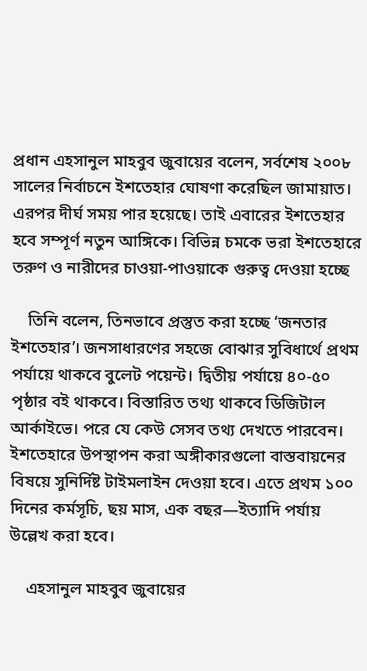প্রধান এহসানুল মাহবুব জুবায়ের বলেন, সর্বশেষ ২০০৮ সালের নির্বাচনে ইশতেহার ঘোষণা করেছিল জামায়াত। এরপর দীর্ঘ সময় পার হয়েছে। তাই এবারের ইশতেহার হবে সম্পূর্ণ নতুন আঙ্গিকে। বিভিন্ন চমকে ভরা ইশতেহারে তরুণ ও নারীদের চাওয়া-পাওয়াকে গুরুত্ব দেওয়া হচ্ছে

    তিনি বলেন, তিনভাবে প্রস্তুত করা হচ্ছে ‘জনতার ইশতেহার’। জনসাধারণের সহজে বোঝার সুবিধার্থে প্রথম পর্যায়ে থাকবে বুলেট পয়েন্ট। দ্বিতীয় পর্যায়ে ৪০-৫০ পৃষ্ঠার বই থাকবে। বিস্তারিত তথ্য থাকবে ডিজিটাল আর্কাইভে। পরে যে কেউ সেসব তথ্য দেখতে পারবেন। ইশতেহারে উপস্থাপন করা অঙ্গীকারগুলো বাস্তবায়নের বিষয়ে সুনির্দিষ্ট টাইমলাইন দেওয়া হবে। এতে প্রথম ১০০ দিনের কর্মসূচি, ছয় মাস, এক বছর—ইত্যাদি পর্যায় উল্লেখ করা হবে।

    এহসানুল মাহবুব জুবায়ের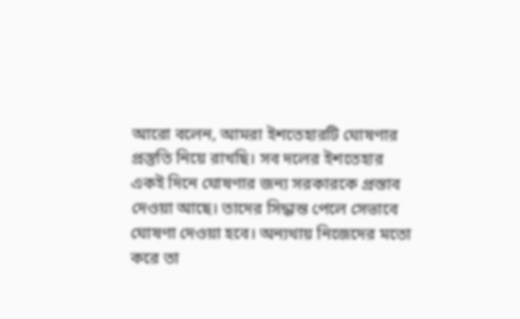আরো বলেন, আমরা ইশতেহারটি ঘোষণার প্রস্তুতি নিয়ে রাখছি। সব দলের ইশতেহার একই দিনে ঘোষণার জন্য সরকারকে প্রস্তাব দেওয়া আছে। তাদের সিদ্ধান্ত পেলে সেভাবে ঘোষণা দেওয়া হবে। অন্যথায় নিজেদের মতো করে তা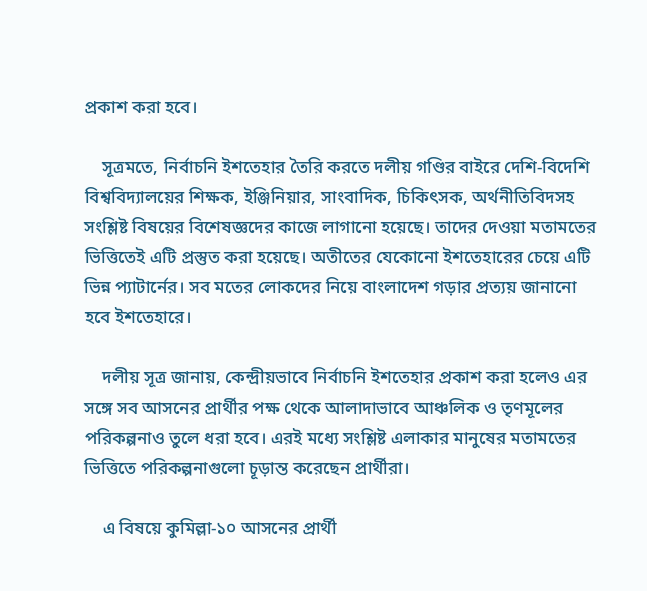প্রকাশ করা হবে।

    সূত্রমতে, নির্বাচনি ইশতেহার তৈরি করতে দলীয় গণ্ডির বাইরে দেশি-বিদেশি বিশ্ববিদ্যালয়ের শিক্ষক, ইঞ্জিনিয়ার, সাংবাদিক, চিকিৎসক, অর্থনীতিবিদসহ সংশ্লিষ্ট বিষয়ের বিশেষজ্ঞদের কাজে লাগানো হয়েছে। তাদের দেওয়া মতামতের ভিত্তিতেই এটি প্রস্তুত করা হয়েছে। অতীতের যেকোনো ইশতেহারের চেয়ে এটি ভিন্ন প্যাটার্নের। সব মতের লোকদের নিয়ে বাংলাদেশ গড়ার প্রত্যয় জানানো হবে ইশতেহারে।

    দলীয় সূত্র জানায়, কেন্দ্রীয়ভাবে নির্বাচনি ইশতেহার প্রকাশ করা হলেও এর সঙ্গে সব আসনের প্রার্থীর পক্ষ থেকে আলাদাভাবে আঞ্চলিক ও তৃণমূলের পরিকল্পনাও তুলে ধরা হবে। এরই মধ্যে সংশ্লিষ্ট এলাকার মানুষের মতামতের ভিত্তিতে পরিকল্পনাগুলো চূড়ান্ত করেছেন প্রার্থীরা।

    এ বিষয়ে কুমিল্লা-১০ আসনের প্রার্থী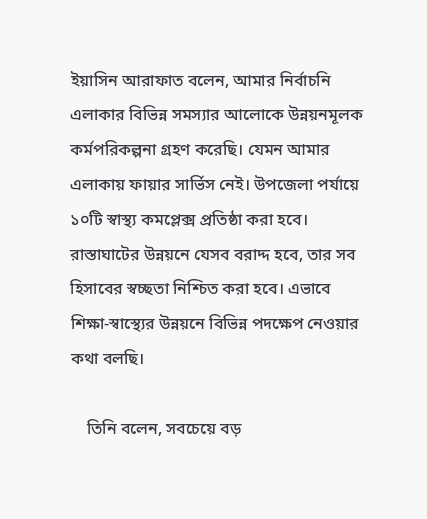ইয়াসিন আরাফাত বলেন, আমার নির্বাচনি এলাকার বিভিন্ন সমস্যার আলোকে উন্নয়নমূলক কর্মপরিকল্পনা গ্রহণ করেছি। যেমন আমার এলাকায় ফায়ার সার্ভিস নেই। উপজেলা পর্যায়ে ১০টি স্বাস্থ্য কমপ্লেক্স প্রতিষ্ঠা করা হবে। রাস্তাঘাটের উন্নয়নে যেসব বরাদ্দ হবে, তার সব হিসাবের স্বচ্ছতা নিশ্চিত করা হবে। এভাবে শিক্ষা-স্বাস্থ্যের উন্নয়নে বিভিন্ন পদক্ষেপ নেওয়ার কথা বলছি।

    তিনি বলেন, সবচেয়ে বড়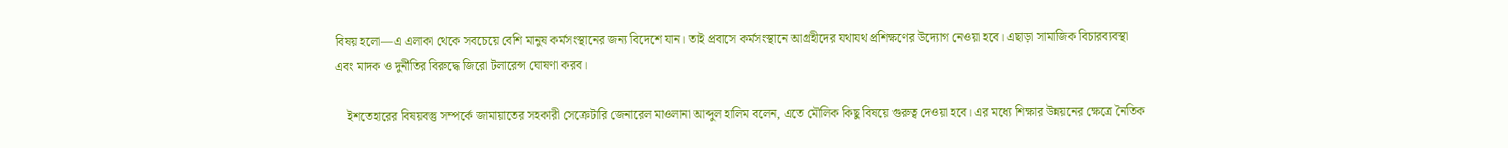বিষয় হলো—এ এলাকা থেকে সবচেয়ে বেশি মানুষ কর্মসংস্থানের জন্য বিদেশে যান। তাই প্রবাসে কর্মসংস্থানে আগ্রহীদের যথাযথ প্রশিক্ষণের উদ্যোগ নেওয়া হবে। এছাড়া সামাজিক বিচারব্যবস্থা এবং মাদক ও দুর্নীতির বিরুদ্ধে জিরো টলারেন্স ঘোষণা করব।

    ইশতেহারের বিষয়বস্তু সম্পর্কে জামায়াতের সহকারী সেক্রেটারি জেনারেল মাওলানা আব্দুল হালিম বলেন, এতে মৌলিক কিছু বিষয়ে গুরুত্ব দেওয়া হবে। এর মধ্যে শিক্ষার উন্নয়নের ক্ষেত্রে নৈতিক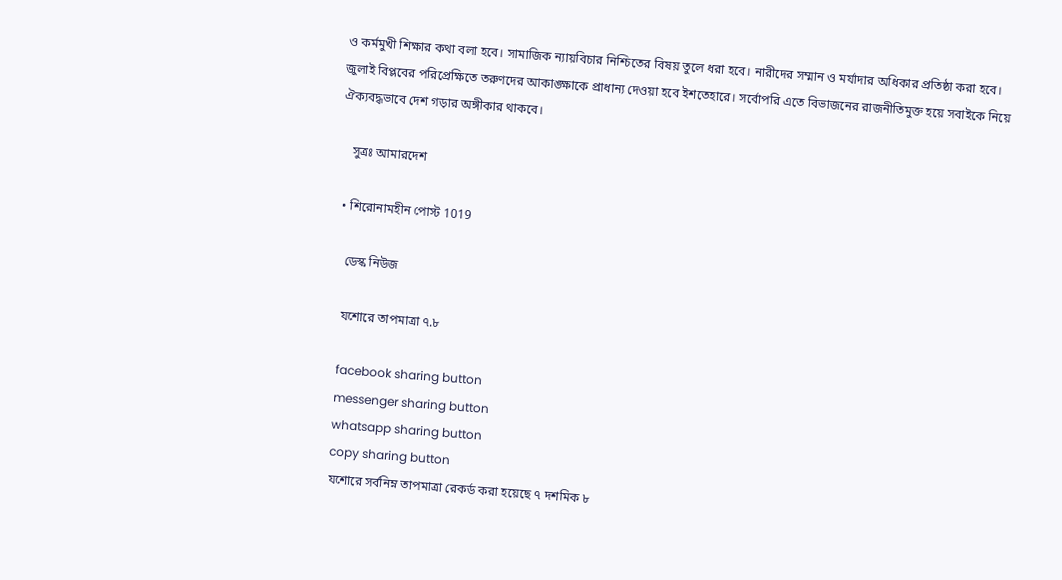ও কর্মমুখী শিক্ষার কথা বলা হবে। সামাজিক ন্যায়বিচার নিশ্চিতের বিষয় তুলে ধরা হবে। নারীদের সম্মান ও মর্যাদার অধিকার প্রতিষ্ঠা করা হবে। জুলাই বিপ্লবের পরিপ্রেক্ষিতে তরুণদের আকাঙ্ক্ষাকে প্রাধান্য দেওয়া হবে ইশতেহারে। সর্বোপরি এতে বিভাজনের রাজনীতিমুক্ত হয়ে সবাইকে নিয়ে ঐক্যবদ্ধভাবে দেশ গড়ার অঙ্গীকার থাকবে।

    সুত্রঃ আমারদেশ

  • শিরোনামহীন পোস্ট 1019

    ডেস্ক নিউজ

    যশোরে তাপমাত্রা ৭.৮

    facebook sharing button
    messenger sharing button
    whatsapp sharing button
    copy sharing button
    যশোরে সর্বনিম্ন তাপমাত্রা রেকর্ড করা হয়েছে ৭ দশমিক ৮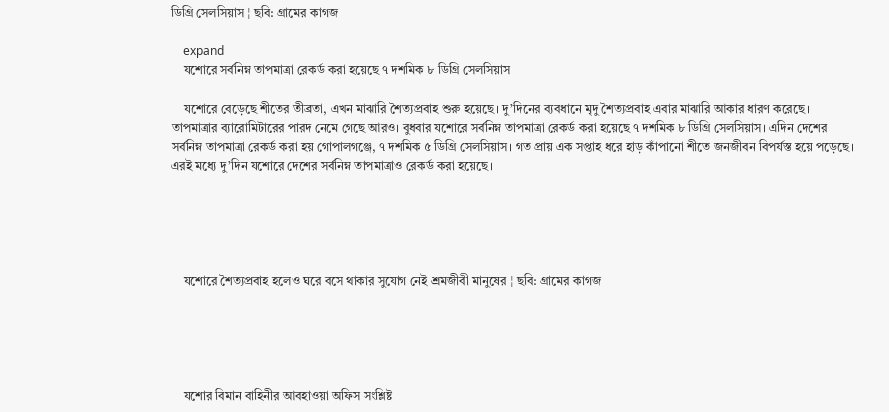ডিগ্রি সেলসিয়াস ¦ ছবি: গ্রামের কাগজ

    expand
    যশোরে সর্বনিম্ন তাপমাত্রা রেকর্ড করা হয়েছে ৭ দশমিক ৮ ডিগ্রি সেলসিয়াস

    যশোরে বেড়েছে শীতের তীব্রতা, এখন মাঝারি শৈত্যপ্রবাহ শুরু হয়েছে। দু’দিনের ব্যবধানে মৃদু শৈত্যপ্রবাহ এবার মাঝারি আকার ধারণ করেছে। তাপমাত্রার ব্যারোমিটারের পারদ নেমে গেছে আরও। বুধবার যশোরে সর্বনিম্ন তাপমাত্রা রেকর্ড করা হয়েছে ৭ দশমিক ৮ ডিগ্রি সেলসিয়াস। এদিন দেশের সর্বনিম্ন তাপমাত্রা রেকর্ড করা হয় গোপালগঞ্জে, ৭ দশমিক ৫ ডিগ্রি সেলসিয়াস। গত প্রায় এক সপ্তাহ ধরে হাড় কাঁপানো শীতে জনজীবন বিপর্যস্ত হয়ে পড়েছে। এরই মধ্যে দু’দিন যশোরে দেশের সর্বনিম্ন তাপমাত্রাও রেকর্ড করা হয়েছে।





    যশোরে শৈত্যপ্রবাহ হলেও ঘরে বসে থাকার সুযোগ নেই শ্রমজীবী মানুষের ¦ ছবি: গ্রামের কাগজ





    যশোর বিমান বাহিনীর আবহাওয়া অফিস সংশ্লিষ্ট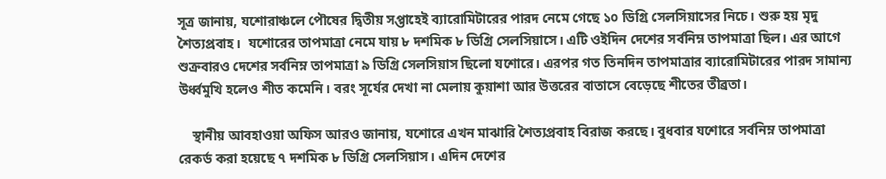সূত্র জানায়, যশোরাঞ্চলে পৌষের দ্বিতীয় সপ্তাহেই ব্যারোমিটারের পারদ নেমে গেছে ১০ ডিগ্রি সেলসিয়াসের নিচে। শুরু হয় মৃদু শৈত্যপ্রবাহ।  যশোরের তাপমাত্রা নেমে যায় ৮ দশমিক ৮ ডিগ্রি সেলসিয়াসে। এটি ওইদিন দেশের সর্বনিম্ন তাপমাত্রা ছিল। এর আগে শুক্রবারও দেশের সর্বনিম্ন তাপমাত্রা ৯ ডিগ্রি সেলসিয়াস ছিলো যশোরে। এরপর গত তিনদিন তাপমাত্রার ব্যারোমিটারের পারদ সামান্য উর্ধ্বমুখি হলেও শীত কমেনি। বরং সূর্যের দেখা না মেলায় কুয়াশা আর উত্তরের বাতাসে বেড়েছে শীতের তীব্রতা।

    স্থানীয় আবহাওয়া অফিস আরও জানায়, যশোরে এখন মাঝারি শৈত্যপ্রবাহ বিরাজ করছে। বুধবার যশোরে সর্বনিম্ন তাপমাত্রা রেকর্ড করা হয়েছে ৭ দশমিক ৮ ডিগ্রি সেলসিয়াস। এদিন দেশের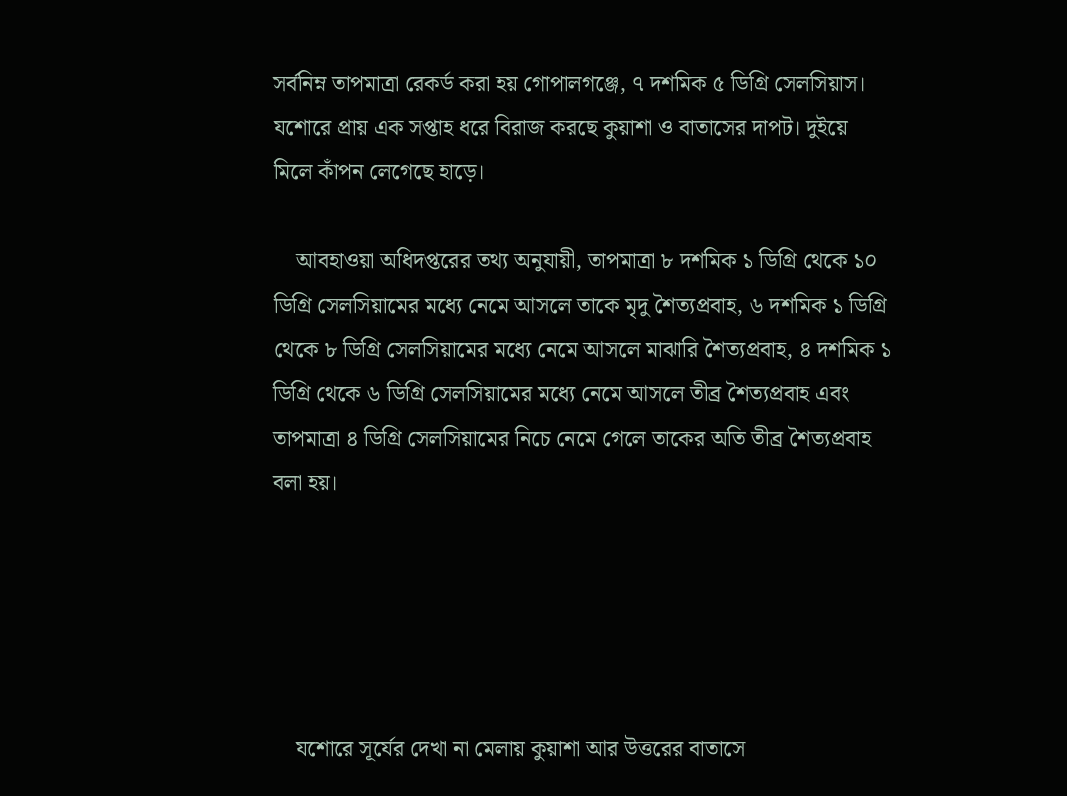সর্বনিম্ন তাপমাত্রা রেকর্ড করা হয় গোপালগঞ্জে, ৭ দশমিক ৫ ডিগ্রি সেলসিয়াস। যশোরে প্রায় এক সপ্তাহ ধরে বিরাজ করছে কুয়াশা ও বাতাসের দাপট। দুইয়ে মিলে কাঁপন লেগেছে হাড়ে।

    আবহাওয়া অধিদপ্তরের তথ্য অনুযায়ী, তাপমাত্রা ৮ দশমিক ১ ডিগ্রি থেকে ১০ ডিগ্রি সেলসিয়ামের মধ্যে নেমে আসলে তাকে মৃদু শৈত্যপ্রবাহ, ৬ দশমিক ১ ডিগ্রি থেকে ৮ ডিগ্রি সেলসিয়ামের মধ্যে নেমে আসলে মাঝারি শৈত্যপ্রবাহ, ৪ দশমিক ১ ডিগ্রি থেকে ৬ ডিগ্রি সেলসিয়ামের মধ্যে নেমে আসলে তীব্র শৈত্যপ্রবাহ এবং তাপমাত্রা ৪ ডিগ্রি সেলসিয়ামের নিচে নেমে গেলে তাকের অতি তীব্র শৈত্যপ্রবাহ বলা হয়।





    যশোরে সূর্যের দেখা না মেলায় কুয়াশা আর উত্তরের বাতাসে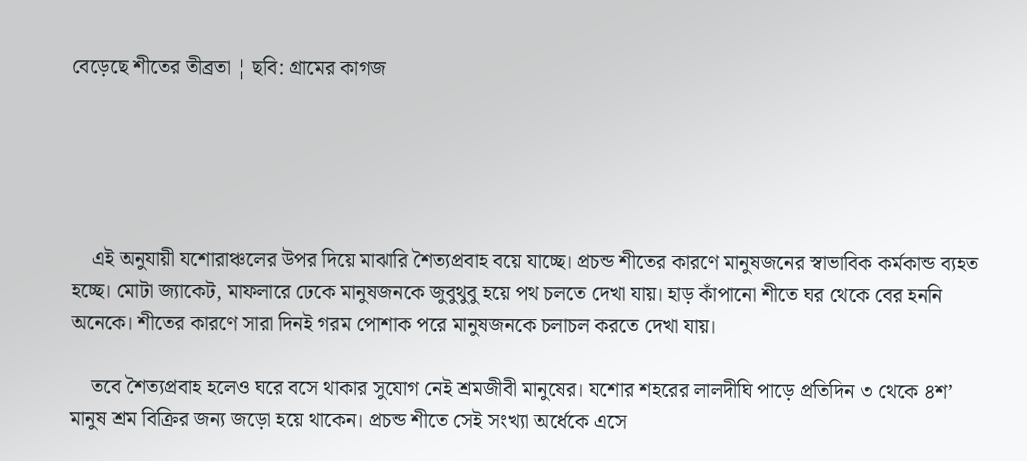বেড়েছে শীতের তীব্রতা ¦ ছবি: গ্রামের কাগজ





    এই অনুযায়ী যশোরাঞ্চলের উপর দিয়ে মাঝারি শৈত্যপ্রবাহ বয়ে যাচ্ছে। প্রচন্ড শীতের কারণে মানুষজনের স্বাভাবিক কর্মকান্ড ব্যহত হচ্ছে। মোটা জ্যাকেট, মাফলারে ঢেকে মানুষজনকে জুবুথুবু হয়ে পথ চলতে দেখা যায়। হাড় কাঁপানো শীতে ঘর থেকে বের হননি অনেকে। শীতের কারণে সারা দিনই গরম পোশাক পরে মানুষজনকে চলাচল করতে দেখা যায়।

    তবে শৈত্যপ্রবাহ হলেও ঘরে বসে থাকার সুযোগ নেই শ্রমজীবী মানুষের। যশোর শহরের লালদীঘি পাড়ে প্রতিদিন ৩ থেকে ৪শ’ মানুষ শ্রম বিক্রির জন্য জড়ো হয়ে থাকেন। প্রচন্ড শীতে সেই সংখ্যা অর্ধেকে এসে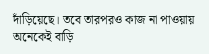দাঁড়িয়েছে। তবে তারপরও কাজ না পাওয়ায় অনেকেই বাড়ি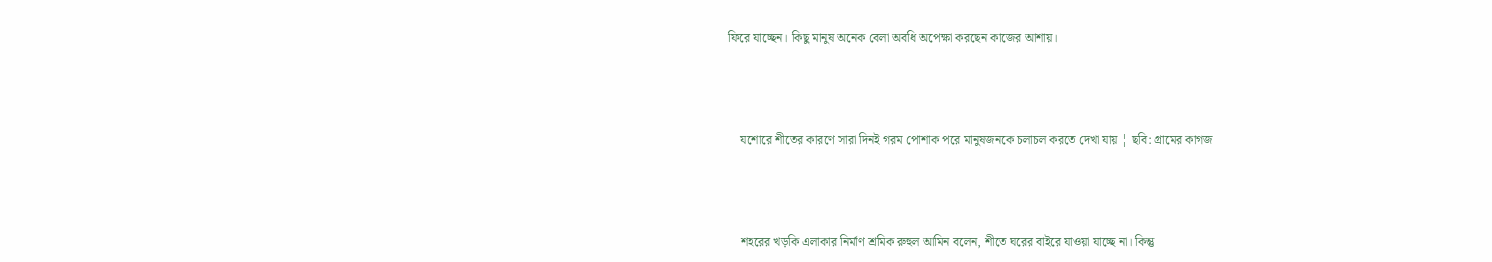ফিরে যাচ্ছেন। কিছু মানুষ অনেক বেলা অবধি অপেক্ষা করছেন কাজের আশায়।





    যশোরে শীতের কারণে সারা দিনই গরম পোশাক পরে মানুষজনকে চলাচল করতে দেখা যায় ¦ ছবি: গ্রামের কাগজ





    শহরের খড়কি এলাকার নির্মাণ শ্রমিক রুহুল আমিন বলেন, শীতে ঘরের বাইরে যাওয়া যাচ্ছে না। কিন্তু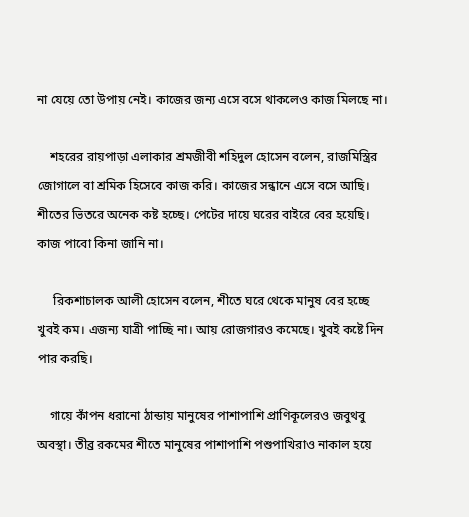না যেয়ে তো উপায় নেই। কাজের জন্য এসে বসে থাকলেও কাজ মিলছে না।

    শহরের রায়পাড়া এলাকার শ্রমজীবী শহিদুল হোসেন বলেন, রাজমিস্ত্রির জোগালে বা শ্রমিক হিসেবে কাজ করি। কাজের সন্ধানে এসে বসে আছি। শীতের ভিতরে অনেক কষ্ট হচ্ছে। পেটের দায়ে ঘরের বাইরে বের হয়েছি। কাজ পাবো কিনা জানি না।

     রিকশাচালক আলী হোসেন বলেন, শীতে ঘরে থেকে মানুষ বের হচ্ছে খুবই কম। এজন্য যাত্রী পাচ্ছি না। আয় রোজগারও কমেছে। খুবই কষ্টে দিন পার করছি।

    গায়ে কাঁপন ধরানো ঠান্ডায় মানুষের পাশাপাশি প্রাণিকূলেরও জবুথবু অবস্থা। তীব্র রকমের শীতে মানুষের পাশাপাশি পশুপাখিরাও নাকাল হয়ে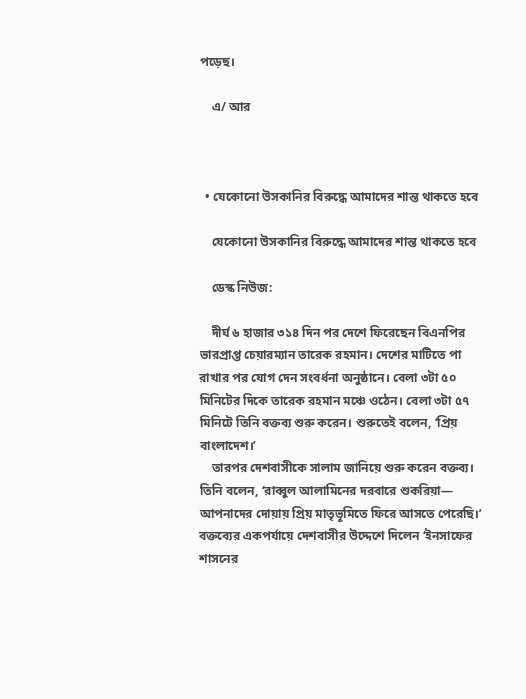পড়েছ।

    এ/ আর



  • যেকোনো উসকানির বিরুদ্ধে আমাদের শান্ত থাকতে হবে

    যেকোনো উসকানির বিরুদ্ধে আমাদের শান্ত থাকতে হবে

    ডেস্ক নিউজ:

    দীর্ঘ ৬ হাজার ৩১৪ দিন পর দেশে ফিরেছেন বিএনপির ভারপ্রাপ্ত চেয়ারম্যান তারেক রহমান। দেশের মাটিতে পা রাখার পর যোগ দেন সংবর্ধনা অনুষ্ঠানে। বেলা ৩টা ৫০ মিনিটের দিকে তারেক রহমান মঞ্চে ওঠেন। বেলা ৩টা ৫৭ মিনিটে তিনি বক্তব্য শুরু করেন। শুরুতেই বলেন, ‘প্রিয় বাংলাদেশ।’
    তারপর দেশবাসীকে সালাম জানিয়ে শুরু করেন বক্তব্য। তিনি বলেন, ‘রাব্বুল আলামিনের দরবারে শুকরিয়া— আপনাদের দোয়ায় প্রিয় মাতৃভূমিতে ফিরে আসতে পেরেছি।’ বক্তব্যের একপর্যায়ে দেশবাসীর উদ্দেশে দিলেন ‘ইনসাফের শাসনের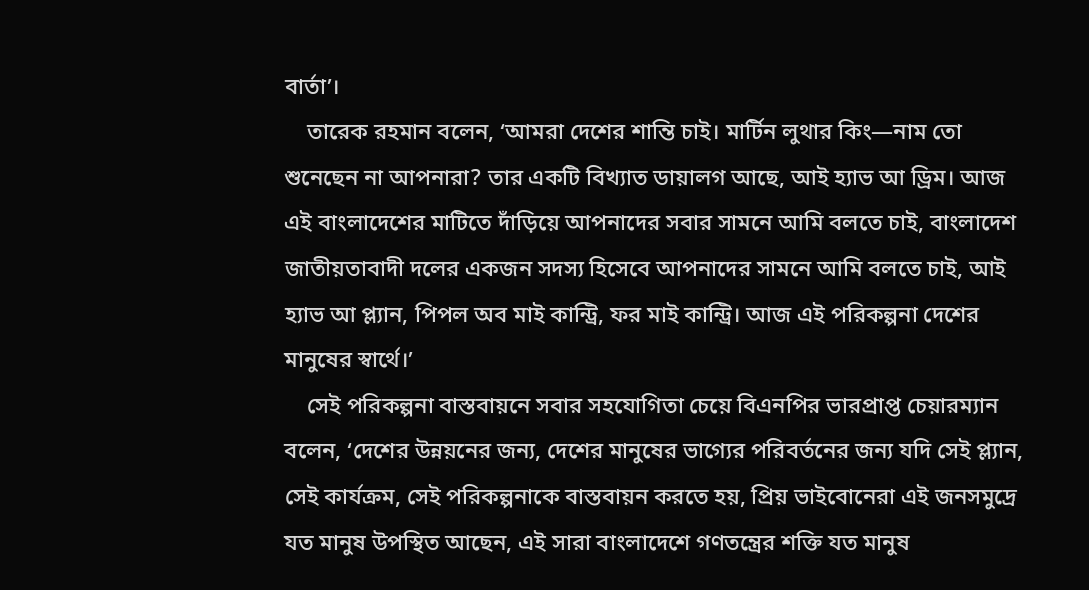বার্তা’।
    তারেক রহমান বলেন, ‘আমরা দেশের শান্তি চাই। মার্টিন লুথার কিং—নাম তো শুনেছেন না আপনারা? তার একটি বিখ্যাত ডায়ালগ আছে, আই হ্যাভ আ ড্রিম। আজ এই বাংলাদেশের মাটিতে দাঁড়িয়ে আপনাদের সবার সামনে আমি বলতে চাই, বাংলাদেশ জাতীয়তাবাদী দলের একজন সদস্য হিসেবে আপনাদের সামনে আমি বলতে চাই, আই হ্যাভ আ প্ল্যান, পিপল অব মাই কান্ট্রি, ফর মাই কান্ট্রি। আজ এই পরিকল্পনা দেশের মানুষের স্বার্থে।’
    সেই পরিকল্পনা বাস্তবায়নে সবার সহযোগিতা চেয়ে বিএনপির ভারপ্রাপ্ত চেয়ারম্যান বলেন, ‘দেশের উন্নয়নের জন্য, দেশের মানুষের ভাগ্যের পরিবর্তনের জন্য যদি সেই প্ল্যান, সেই কার্যক্রম, সেই পরিকল্পনাকে বাস্তবায়ন করতে হয়, প্রিয় ভাইবোনেরা এই জনসমুদ্রে যত মানুষ উপস্থিত আছেন, এই সারা বাংলাদেশে গণতন্ত্রের শক্তি যত মানুষ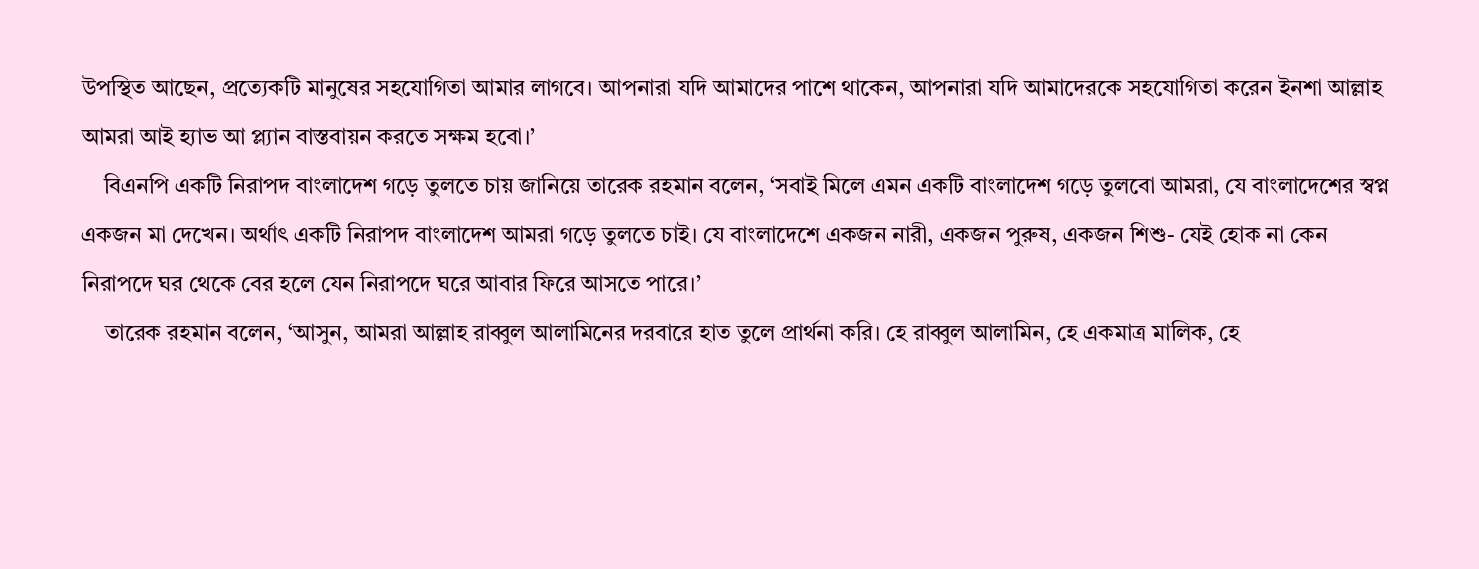উপস্থিত আছেন, প্রত্যেকটি মানুষের সহযোগিতা আমার লাগবে। আপনারা যদি আমাদের পাশে থাকেন, আপনারা যদি আমাদেরকে সহযোগিতা করেন ইনশা আল্লাহ আমরা আই হ্যাভ আ প্ল্যান বাস্তবায়ন করতে সক্ষম হবো।’
    বিএনপি একটি নিরাপদ বাংলাদেশ গড়ে তুলতে চায় জানিয়ে তারেক রহমান বলেন, ‘সবাই মিলে এমন একটি বাংলাদেশ গড়ে তুলবো আমরা, যে বাংলাদেশের স্বপ্ন একজন মা দেখেন। অর্থাৎ একটি নিরাপদ বাংলাদেশ আমরা গড়ে তুলতে চাই। যে বাংলাদেশে একজন নারী, একজন পুরুষ, একজন শিশু- যেই হোক না কেন নিরাপদে ঘর থেকে বের হলে যেন নিরাপদে ঘরে আবার ফিরে আসতে পারে।’
    তারেক রহমান বলেন, ‘আসুন, আমরা আল্লাহ রাব্বুল আলামিনের দরবারে হাত তুলে প্রার্থনা করি। হে রাব্বুল আলামিন, হে একমাত্র মালিক, হে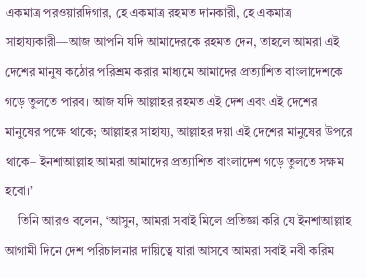একমাত্র পরওয়ারদিগার, হে একমাত্র রহমত দানকারী, হে একমাত্র সাহায্যকারী—আজ আপনি যদি আমাদেরকে রহমত দেন, তাহলে আমরা এই দেশের মানুষ কঠোর পরিশ্রম করার মাধ্যমে আমাদের প্রত্যাশিত বাংলাদেশকে গড়ে তুলতে পারব। আজ যদি আল্লাহর রহমত এই দেশ এবং এই দেশের মানুষের পক্ষে থাকে; আল্লাহর সাহায্য, আল্লাহর দয়া এই দেশের মানুষের উপরে থাকে– ইনশাআল্লাহ আমরা আমাদের প্রত্যাশিত বাংলাদেশ গড়ে তুলতে সক্ষম হবো।’
    তিনি আরও বলেন, ‘আসুন, আমরা সবাই মিলে প্রতিজ্ঞা করি যে ইনশাআল্লাহ আগামী দিনে দেশ পরিচালনার দায়িত্বে যারা আসবে আমরা সবাই নবী করিম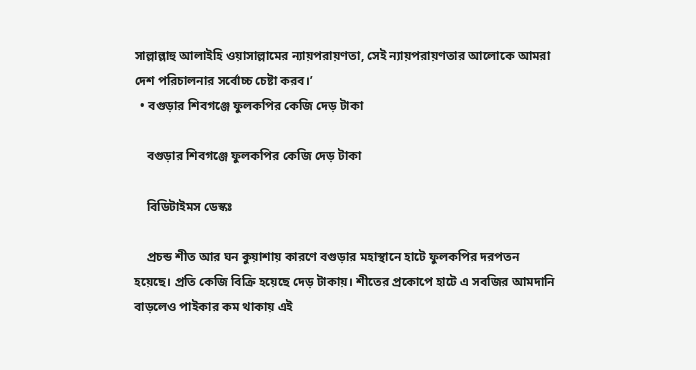সাল্লাল্লাহু আলাইহি ওয়াসাল্লামের ন্যায়পরায়ণতা, সেই ন্যায়পরায়ণতার আলোকে আমরা দেশ পরিচালনার সর্বোচ্চ চেষ্টা করব।’
  • বগুড়ার শিবগঞ্জে ফুলকপির কেজি দেড় টাকা

    বগুড়ার শিবগঞ্জে ফুলকপির কেজি দেড় টাকা

    বিডিটাইমস ডেস্কঃ

    প্রচন্ড শীত আর ঘন কুয়াশায় কারণে বগুড়ার মহাস্থানে হাটে ফুলকপির দরপতন হয়েছে। প্রতি কেজি বিক্রি হয়েছে দেড় টাকায়। শীতের প্রকোপে হাটে এ সবজির আমদানি বাড়লেও পাইকার কম থাকায় এই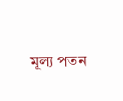মূল্য পতন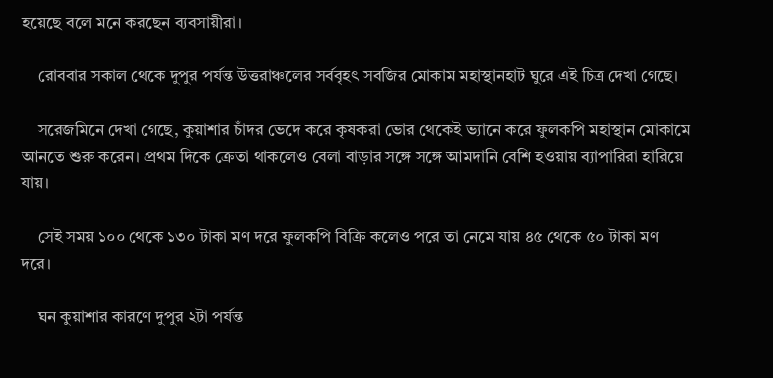হয়েছে বলে মনে করছেন ব্যবসায়ীরা।

    রোববার সকাল থেকে দুপুর পর্যন্ত উত্তরাঞ্চলের সর্ববৃহৎ সবজির মোকাম মহাস্থানহাট ঘুরে এই চিত্র দেখা গেছে।

    সরেজমিনে দেখা গেছে, কুয়াশার চাঁদর ভেদে করে কৃষকরা ভোর থেকেই ভ্যানে করে ফুলকপি মহাস্থান মোকামে আনতে শুরু করেন। প্রথম দিকে ক্রেতা থাকলেও বেলা বাড়ার সঙ্গে সঙ্গে আমদানি বেশি হওয়ায় ব্যাপারিরা হারিয়ে যায়।

    সেই সময় ১০০ থেকে ১৩০ টাকা মণ দরে ফুলকপি বিক্রি কলেও পরে তা নেমে যায় ৪৫ থেকে ৫০ টাকা মণ দরে।

    ঘন কুয়াশার কারণে দুপুর ২টা পর্যন্ত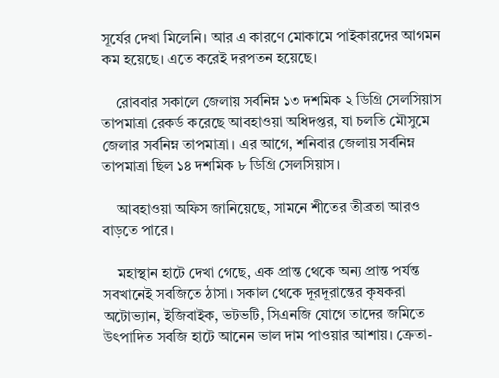সূর্যের দেখা মিলেনি। আর এ কারণে মোকামে পাইকারদের আগমন কম হয়েছে। এতে করেই দরপতন হয়েছে।

    রোববার সকালে জেলায় সর্বনিম্ন ১৩ দশমিক ২ ডিগ্রি সেলসিয়াস তাপমাত্রা রেকর্ড করেছে আবহাওয়া অধিদপ্তর, যা চলতি মৌসুমে জেলার সর্বনিম্ন তাপমাত্রা। এর আগে, শনিবার জেলায় সর্বনিম্ন তাপমাত্রা ছিল ১৪ দশমিক ৮ ডিগ্রি সেলসিয়াস।

    আবহাওয়া অফিস জানিয়েছে, সামনে শীতের তীব্রতা আরও বাড়তে পারে।

    মহাস্থান হাটে দেখা গেছে, এক প্রান্ত থেকে অন্য প্রান্ত পর্যন্ত সবখানেই সবজিতে ঠাসা। সকাল থেকে দূরদূরান্তের কৃষকরা অটোভ্যান, ইজিবাইক, ভটভটি, সিএনজি যোগে তাদের জমিতে উৎপাদিত সবজি হাটে আনেন ভাল দাম পাওয়ার আশায়। ক্রেতা-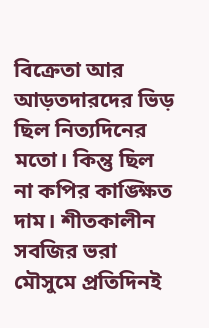বিক্রেতা আর আড়তদারদের ভিড় ছিল নিত্যদিনের মতো। কিন্তু ছিল না কপির কাঙ্ক্ষিত দাম। শীতকালীন সবজির ভরা মৌসুমে প্রতিদিনই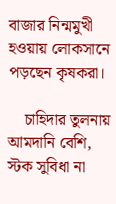বাজার নিন্মমুখী হওয়ায় লোকসানে পড়ছেন কৃষকরা।

    চাহিদার তুলনায় আমদানি বেশি, স্টক সুবিধা না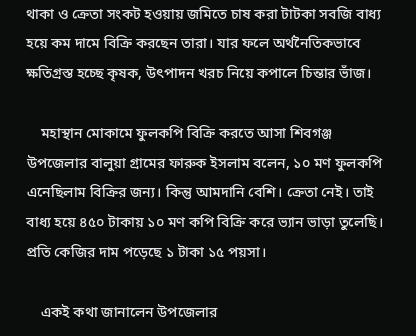থাকা ও ক্রেতা সংকট হওয়ায় জমিতে চাষ করা টাটকা সবজি বাধ্য হয়ে কম দামে বিক্রি করছেন তারা। যার ফলে অর্থনৈতিকভাবে ক্ষতিগ্রস্ত হচ্ছে কৃষক, উৎপাদন খরচ নিয়ে কপালে চিন্তার ভাঁজ।

    মহাস্থান মোকামে ফুলকপি বিক্রি করতে আসা শিবগঞ্জ উপজেলার বালুয়া গ্রামের ফারুক ইসলাম বলেন, ১০ মণ ফুলকপি এনেছিলাম বিক্রির জন্য। কিন্তু আমদানি বেশি। ক্রেতা নেই। তাই বাধ্য হয়ে ৪৫০ টাকায় ১০ মণ কপি বিক্রি করে ভ্যান ভাড়া তুলেছি। প্রতি কেজির দাম পড়েছে ১ টাকা ১৫ পয়সা।

    একই কথা জানালেন উপজেলার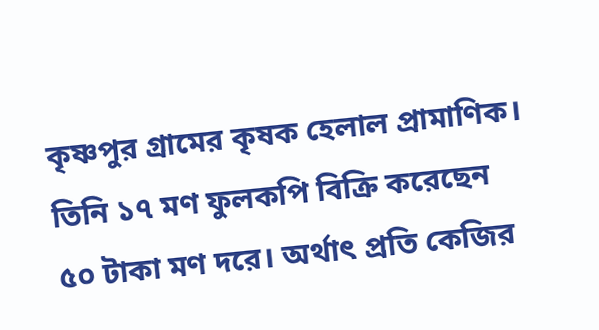কৃষ্ণপুর গ্রামের কৃষক হেলাল প্রামাণিক। তিনি ১৭ মণ ফুলকপি বিক্রি করেছেন ৫০ টাকা মণ দরে। অর্থাৎ প্রতি কেজির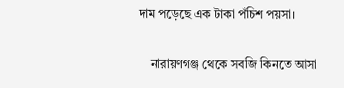দাম পড়েছে এক টাকা পঁচিশ পয়সা।

    নারায়ণগঞ্জ থেকে সবজি কিনতে আসা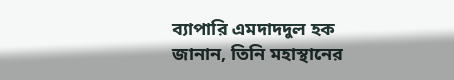ব্যাপারি এমদাদদুল হক জানান, তিনি মহাস্থানের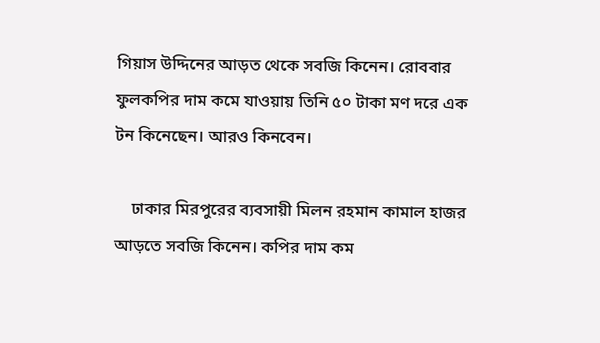গিয়াস উদ্দিনের আড়ত থেকে সবজি কিনেন। রোববার ফুলকপির দাম কমে যাওয়ায় তিনি ৫০ টাকা মণ দরে এক টন কিনেছেন। আরও কিনবেন।

    ঢাকার মিরপুরের ব্যবসায়ী মিলন রহমান কামাল হাজর আড়তে সবজি কিনেন। কপির দাম কম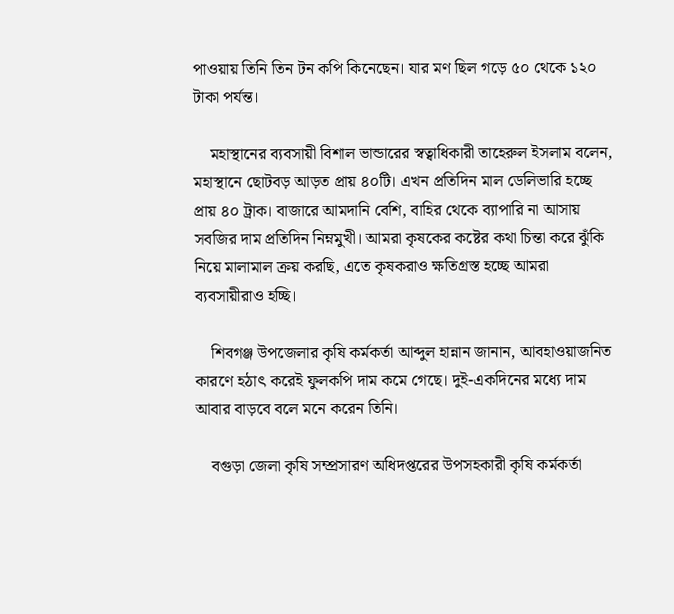পাওয়ায় তিনি তিন টন কপি কিনেছেন। যার মণ ছিল গড়ে ৫০ থেকে ১২০ টাকা পর্যন্ত।

    মহাস্থানের ব্যবসায়ী বিশাল ভান্ডারের স্বত্বাধিকারী তাহেরুল ইসলাম বলেন, মহাস্থানে ছোটবড় আড়ত প্রায় ৪০টি। এখন প্রতিদিন মাল ডেলিভারি হচ্ছে প্রায় ৪০ ট্রাক। বাজারে আমদানি বেশি, বাহির থেকে ব্যাপারি না আসায় সবজির দাম প্রতিদিন নিম্নমুখী। আমরা কৃষকের কষ্টের কথা চিন্তা করে ঝুঁকি নিয়ে মালামাল ক্রয় করছি, এতে কৃষকরাও ক্ষতিগ্রস্ত হচ্ছে আমরা ব্যবসায়ীরাও হচ্ছি।

    শিবগঞ্জ উপজেলার কৃষি কর্মকর্তা আব্দুল হান্নান জানান, আবহাওয়াজনিত কারণে হঠাৎ করেই ফুলকপি দাম কমে গেছে। দুই-একদিনের মধ্যে দাম আবার বাড়বে বলে মনে করেন তিনি।

    বগুড়া জেলা কৃষি সম্প্রসারণ অধিদপ্তরের উপসহকারী কৃষি কর্মকর্তা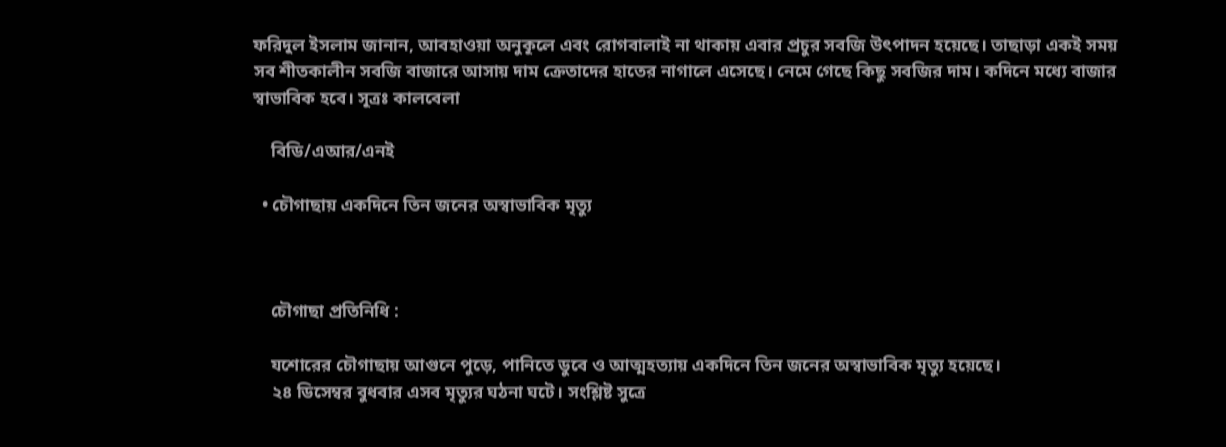ফরিদুল ইসলাম জানান, আবহাওয়া অনুকূলে এবং রোগবালাই না থাকায় এবার প্রচুর সবজি উৎপাদন হয়েছে। তাছাড়া একই সময় সব শীতকালীন সবজি বাজারে আসায় দাম ক্রেতাদের হাতের নাগালে এসেছে। নেমে গেছে কিছু সবজির দাম। কদিনে মধ্যে বাজার স্বাভাবিক হবে। সূত্রঃ কালবেলা

    বিডি/এআর/এনই

  • চৌগাছায় একদিনে তিন জনের অস্বাভাবিক মৃত্যু



    চৌগাছা প্রতিনিধি :

    যশোরের চৌগাছায় আগুনে পুড়ে, পানিতে ডুবে ও আত্মহত্যায় একদিনে তিন জনের অস্বাভাবিক মৃত্যু হয়েছে।
    ২৪ ডিসেম্বর বুধবার এসব মৃত্যুর ঘঠনা ঘটে। সংশ্লিষ্ট সুত্রে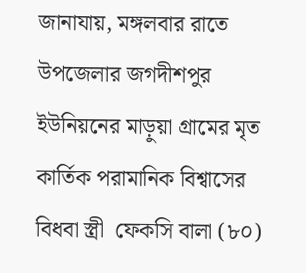জানাযায়, মঙ্গলবার রাতে উপজেলার জগদীশপুর ইউনিয়নের মাড়ুয়া গ্রামের মৃত কার্তিক পরামানিক বিশ্বাসের বিধবা স্ত্রী  ফেকসি বালা (৮০)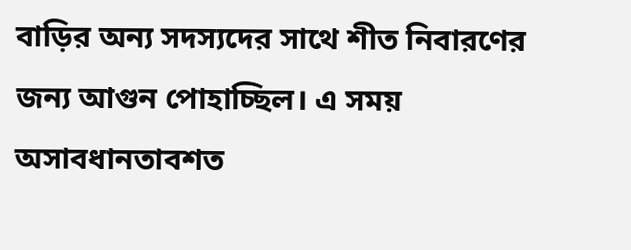বাড়ির অন্য সদস্যদের সাথে শীত নিবারণের জন্য আগুন পোহাচ্ছিল। এ সময় অসাবধানতাবশত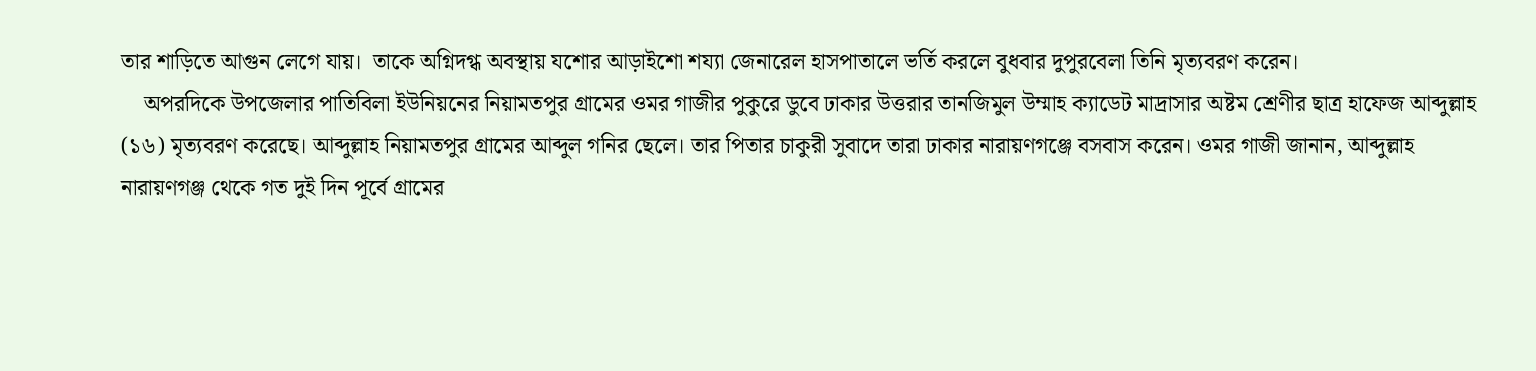তার শাড়িতে আগুন লেগে যায়।  তাকে অগ্নিদগ্ধ অবস্থায় যশোর আড়াইশো শয্যা জেনারেল হাসপাতালে ভর্তি করলে বুধবার দুপুরবেলা তিনি মৃত্যবরণ করেন।
    অপরদিকে উপজেলার পাতিবিলা ইউনিয়নের নিয়ামতপুর গ্রামের ওমর গাজীর পুকুরে ডুবে ঢাকার উত্তরার তানজিমুল উম্মাহ ক্যাডেট মাদ্রাসার অষ্টম শ্রেণীর ছাত্র হাফেজ আব্দুল্লাহ (১৬) মৃত্যবরণ করেছে। আব্দুল্লাহ নিয়ামতপুর গ্রামের আব্দুল গনির ছেলে। তার পিতার চাকুরী সুবাদে তারা ঢাকার নারায়ণগঞ্জে বসবাস করেন। ওমর গাজী জানান, আব্দুল্লাহ নারায়ণগঞ্জ থেকে গত দুই দিন পূর্বে গ্রামের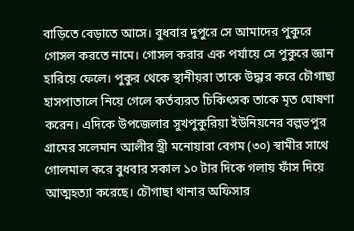বাড়িতে বেড়াতে আসে। বুধবার দুপুরে সে আমাদের পুকুরে গোসল করতে নামে। গোসল করার এক পর্যায়ে সে পুকুরে জ্ঞান হারিয়ে ফেলে। পুকুর থেকে স্থানীয়রা তাকে উদ্ধার করে চৌগাছা হাসপাতালে নিয়ে গেলে কর্তব্যরত চিকিৎসক তাকে মৃত ঘোষণা করেন। এদিকে উপজেলার সুখপুকুরিয়া ইউনিয়নের বল্লভপুর গ্রামের সলেমান আলীর স্ত্রী মনোয়ারা বেগম (৩০) স্বামীর সাথে গোলমাল করে বুধবার সকাল ১০ টার দিকে গলায় ফাঁস দিয়ে আত্মহত্যা করেছে। চৌগাছা থানার অফিসার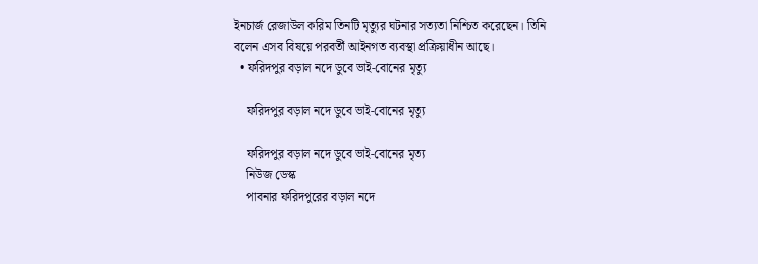ইনচার্জ রেজাউল করিম তিনটি মৃত্যুর ঘটনার সত্যতা নিশ্চিত করেছেন। তিনি বলেন এসব বিষয়ে পরবর্তী আইনগত ব্যবস্থা প্রক্রিয়াধীন আছে।
  • ফরিদপুর বড়াল নদে ডুবে ভাই-বোনের মৃত্যু

    ফরিদপুর বড়াল নদে ডুবে ভাই-বোনের মৃত্যু

    ফরিদপুর বড়াল নদে ডুবে ভাই-বোনের মৃত্য
    নিউজ ডেস্ক
    পাবনার ফরিদপুরের বড়াল নদে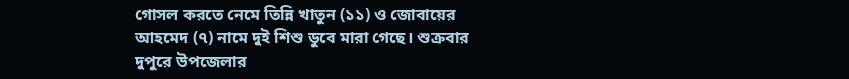গোসল করতে নেমে তিন্নি খাতুন (১১) ও জোবায়ের আহমেদ (৭) নামে দুই শিশু ডুবে মারা গেছে। শুক্রবার দুপুরে উপজেলার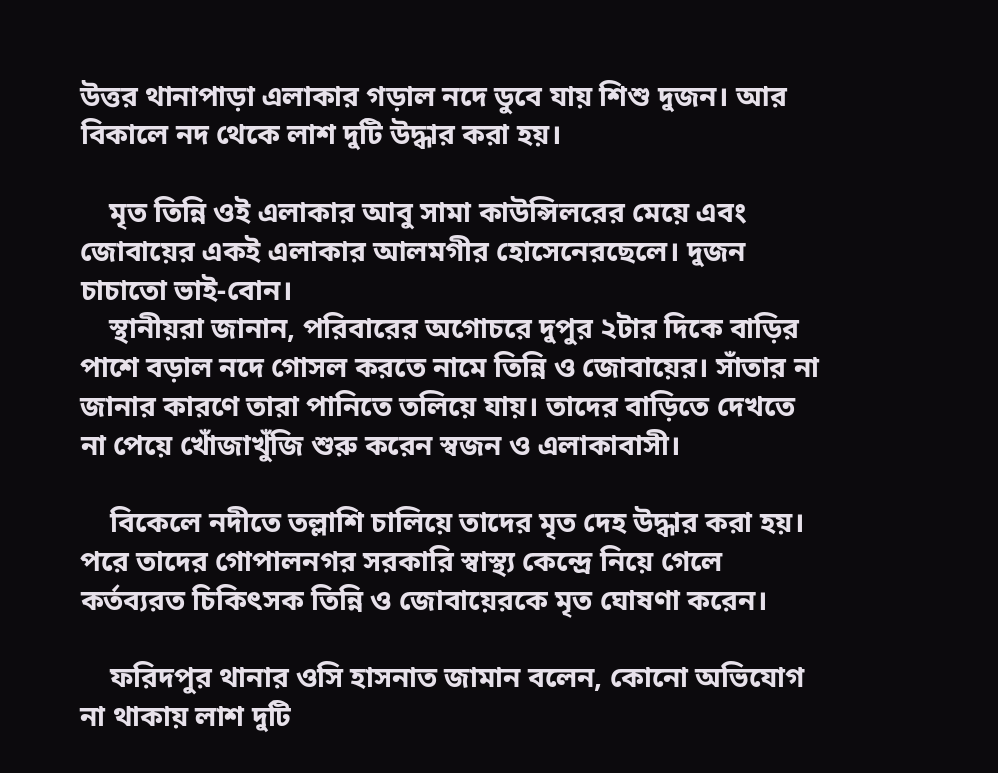উত্তর থানাপাড়া এলাকার গড়াল নদে ডুবে যায় শিশু দুজন। আর বিকালে নদ থেকে লাশ দুটি উদ্ধার করা হয়।

    মৃত তিন্নি ওই এলাকার আবু সামা কাউন্সিলরের মেয়ে এবং জোবায়ের একই এলাকার আলমগীর হোসেনেরছেলে। দুজন চাচাতো ভাই-বোন।
    স্থানীয়রা জানান, পরিবারের অগোচরে দুপুর ২টার দিকে বাড়ির পাশে বড়াল নদে গোসল করতে নামে তিন্নি ও জোবায়ের। সাঁতার না জানার কারণে তারা পানিতে তলিয়ে যায়। তাদের বাড়িতে দেখতে না পেয়ে খোঁজাখুঁজি শুরু করেন স্বজন ও এলাকাবাসী।

    বিকেলে নদীতে তল্লাশি চালিয়ে তাদের মৃত দেহ উদ্ধার করা হয়। পরে তাদের গোপালনগর সরকারি স্বাস্থ্য কেন্দ্রে নিয়ে গেলে কর্তব্যরত চিকিৎসক তিন্নি ও জোবায়েরকে মৃত ঘোষণা করেন।

    ফরিদপুর থানার ওসি হাসনাত জামান বলেন, কোনো অভিযোগ না থাকায় লাশ দুটি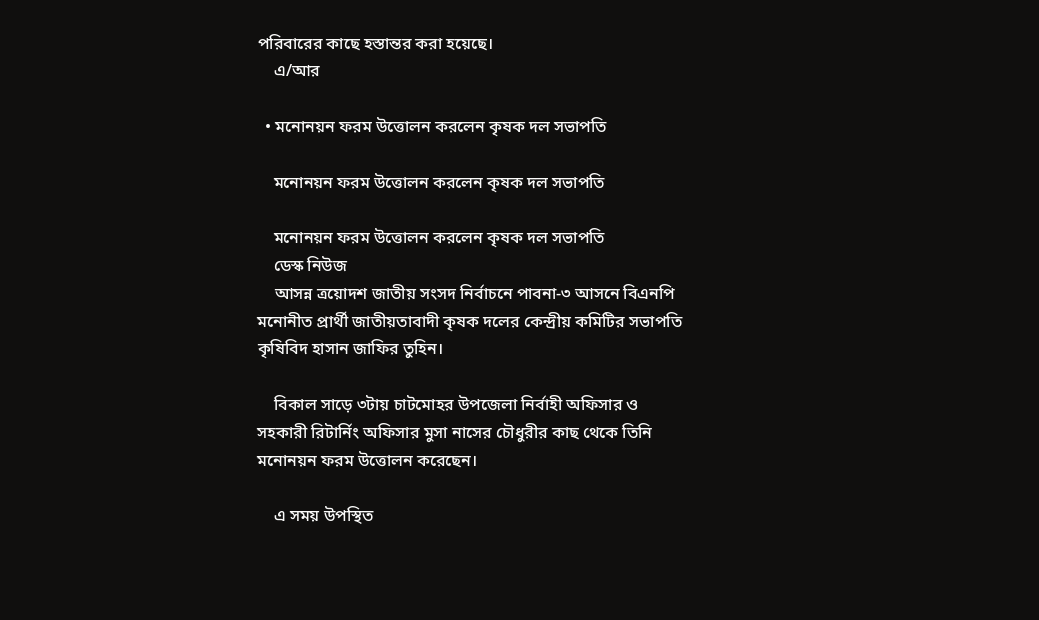পরিবারের কাছে হস্তান্তর করা হয়েছে।
    এ/আর

  • মনোনয়ন ফরম উত্তোলন করলেন কৃষক দল সভাপতি

    মনোনয়ন ফরম উত্তোলন করলেন কৃষক দল সভাপতি

    মনোনয়ন ফরম উত্তোলন করলেন কৃষক দল সভাপতি
    ডেস্ক নিউজ
    আসন্ন ত্রয়োদশ জাতীয় সংসদ নির্বাচনে পাবনা-৩ আসনে বিএনপি মনোনীত প্রার্থী জাতীয়তাবাদী কৃষক দলের কেন্দ্রীয় কমিটির সভাপতি কৃষিবিদ হাসান জাফির তুহিন।

    বিকাল সাড়ে ৩টায় চাটমোহর উপজেলা নির্বাহী অফিসার ও সহকারী রিটার্নিং অফিসার মুসা নাসের চৌধুরীর কাছ থেকে তিনি মনোনয়ন ফরম উত্তোলন করেছেন।

    এ সময় উপস্থিত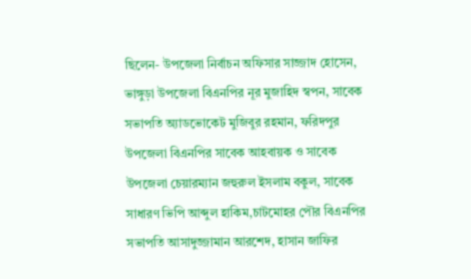ছিলেন- উপজেলা নির্বাচন অফিসার সাজ্জাদ হোসেন, ভাঙ্গুড়া উপজেলা বিএনপির নূর মুজাহিদ স্বপন, সাবেক সভাপতি অ্যাডভোকেট মুজিবুর রহমান, ফরিদপুর উপজেলা বিএনপির সাবেক আহবায়ক ও সাবেক উপজেলা চেয়ারম্যান জহুরুল ইসলাম বকুল, সাবেক সাধারণ ভিপি আব্দুল হাকিম,চাটমোহর পৌর বিএনপির সভাপতি আসাদুজ্জামান আরশেদ, হাসান জাফির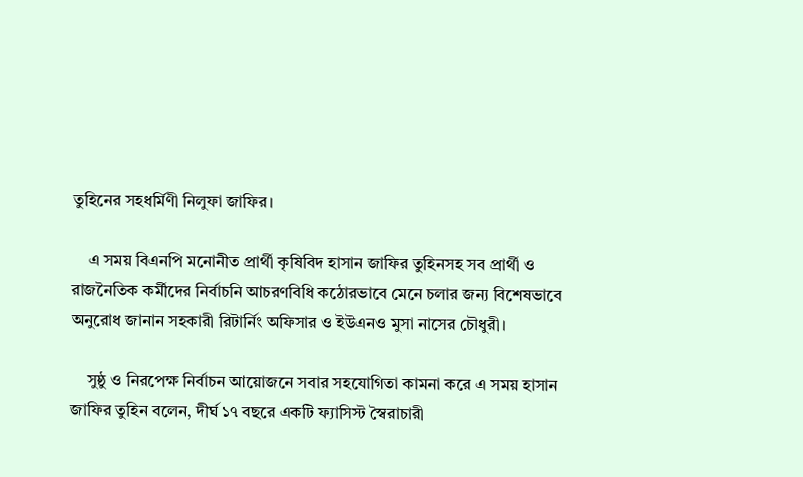তুহিনের সহধর্মিণী নিলুফা জাফির।

    এ সময় বিএনপি মনোনীত প্রার্থী কৃষিবিদ হাসান জাফির তুহিনসহ সব প্রার্থী ও রাজনৈতিক কর্মীদের নির্বাচনি আচরণবিধি কঠোরভাবে মেনে চলার জন্য বিশেষভাবে অনুরোধ জানান সহকারী রিটার্নিং অফিসার ও ইউএনও মুসা নাসের চৌধুরী।

    সুষ্ঠু ও নিরপেক্ষ নির্বাচন আয়োজনে সবার সহযোগিতা কামনা করে এ সময় হাসান জাফির তুহিন বলেন, দীর্ঘ ১৭ বছরে একটি ফ্যাসিস্ট স্বৈরাচারী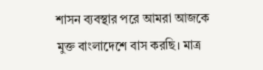শাসন ব্যবস্থার পরে আমরা আজকে মুক্ত বাংলাদেশে বাস করছি। মাত্র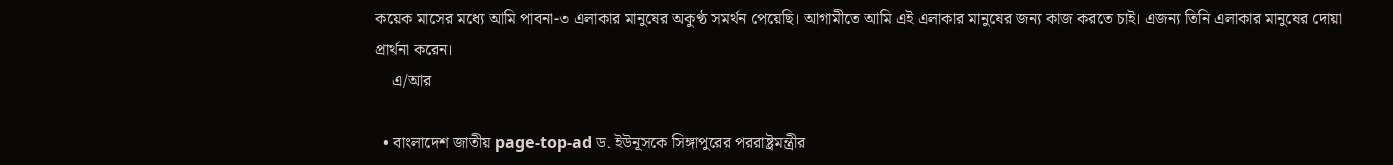কয়েক মাসের মধ্যে আমি পাবনা-৩ এলাকার মানুষের অকুণ্ঠ সমর্থন পেয়েছি। আগামীতে আমি এই এলাকার মানুষের জন্য কাজ করতে চাই। এজন্য তিনি এলাকার মানুষের দোয়া প্রার্থনা করেন।
    এ/আর

  • বাংলাদেশ জাতীয় page-top-ad ড. ইউনূসকে সিঙ্গাপুরের পররাষ্ট্রমন্ত্রীর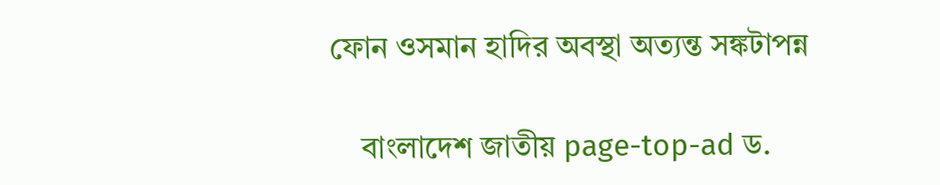ফোন ওসমান হাদির অবস্থা অত্যন্ত সঙ্কটাপন্ন

    বাংলাদেশ জাতীয় page-top-ad ড.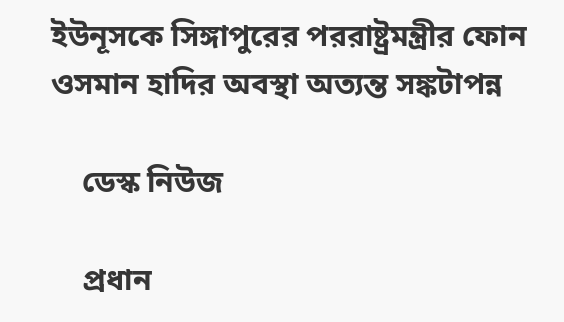ইউনূসকে সিঙ্গাপুরের পররাষ্ট্রমন্ত্রীর ফোন ওসমান হাদির অবস্থা অত্যন্ত সঙ্কটাপন্ন

    ডেস্ক নিউজ

    প্রধান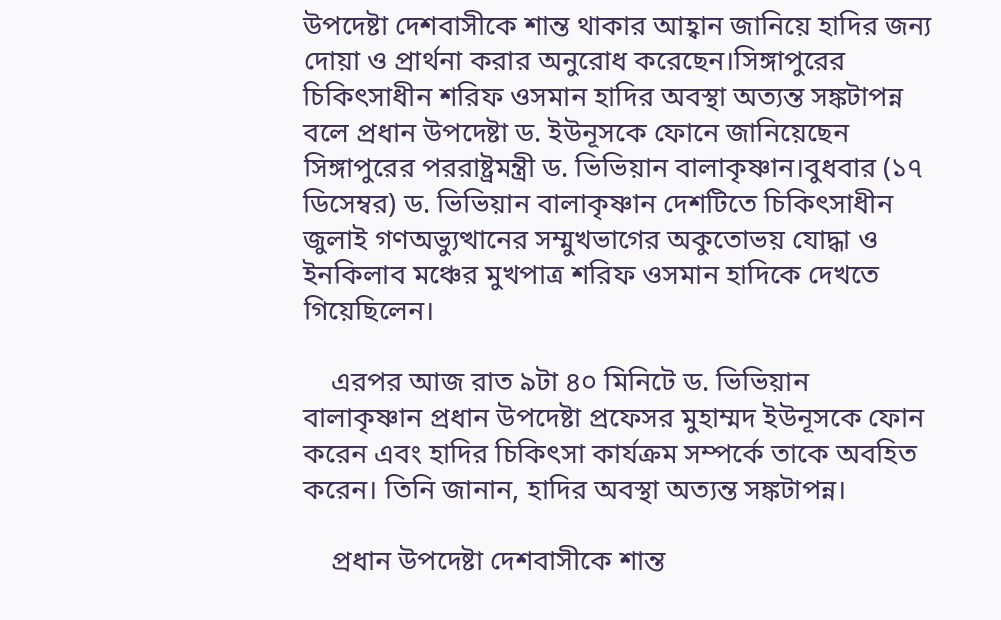উপদেষ্টা দেশবাসীকে শান্ত থাকার আহ্বান জানিয়ে হাদির জন্য দোয়া ও প্রার্থনা করার অনুরোধ করেছেন।সিঙ্গাপুরের চিকিৎসাধীন শরিফ ওসমান হাদির অবস্থা অত্যন্ত সঙ্কটাপন্ন বলে প্রধান উপদেষ্টা ড. ইউনূসকে ফোনে জানিয়েছেন সিঙ্গাপুরের পররাষ্ট্রমন্ত্রী ড. ভিভিয়ান বালাকৃষ্ণান।বুধবার (১৭ ডিসেম্বর) ড. ভিভিয়ান বালাকৃষ্ণান দেশটিতে চিকিৎসাধীন জুলাই গণঅভ্যুত্থানের সম্মুখভাগের অকুতোভয় যোদ্ধা ও ইনকিলাব মঞ্চের মুখপাত্র শরিফ ওসমান হাদিকে দেখতে গিয়েছিলেন।

    এরপর আজ রাত ৯টা ৪০ মিনিটে ড. ভিভিয়ান বালাকৃষ্ণান প্রধান উপদেষ্টা প্রফেসর মুহাম্মদ ইউনূসকে ফোন করেন এবং হাদির চিকিৎসা কার্যক্রম সম্পর্কে তাকে অবহিত করেন। তিনি জানান, হাদির অবস্থা অত্যন্ত সঙ্কটাপন্ন।

    প্রধান উপদেষ্টা দেশবাসীকে শান্ত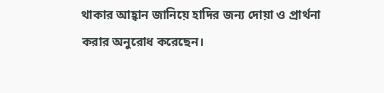থাকার আহ্বান জানিয়ে হাদির জন্য দোয়া ও প্রার্থনা করার অনুরোধ করেছেন।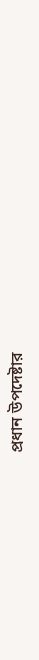প্রধান উপদেষ্টার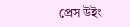প্রেস উইং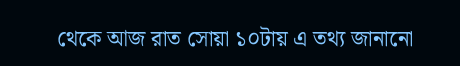থেকে আজ রাত সোয়া ১০টায় এ তথ্য জানানো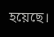হয়েছে।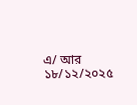এ/ আর ১৮/১২/২০২৫